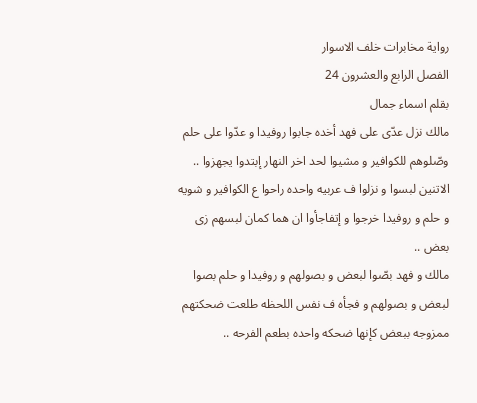رواية مخابرات خلف الاسوار
الفصل الرابع والعشرون 24
بقلم اسماء جمال
مالك نزل عدّى على فهد أخده جابوا روفيدا و عدّوا على حلم وصّلوهم للكوافير و مشيوا لحد اخر النهار إبتدوا يجهزوا ..
الاتنين لبسوا و نزلوا ف عربيه واحده راحوا ع الكوافير و شويه و حلم و روفيدا خرجوا و إتفاجأوا ان هما كمان لبسهم زى بعض ..
مالك و فهد بصّوا لبعض و بصولهم و روفيدا و حلم بصوا لبعض و بصولهم و فجأه ف نفس اللحظه طلعت ضحكتهم ممزوجه ببعض كإنها ضحكه واحده بطعم الفرحه ..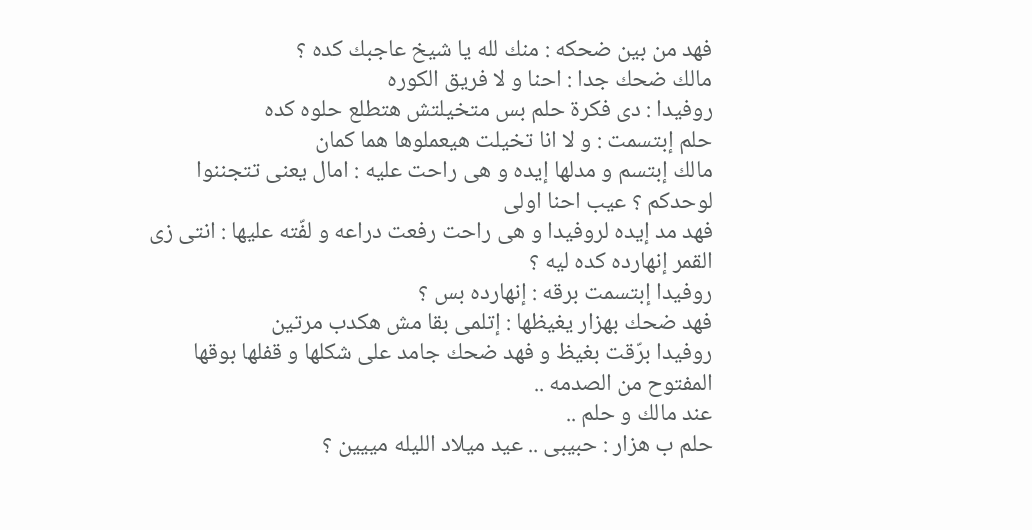فهد من بين ضحكه : منك لله يا شيخ عاجبك كده ؟
مالك ضحك جدا : احنا و لا فريق الكوره
روفيدا : دى فكرة حلم بس متخيلتش هتطلع حلوه كده
حلم إبتسمت : و لا انا تخيلت هيعملوها هما كمان
مالك إبتسم و مدلها إيده و هى راحت عليه : امال يعنى تتجننوا لوحدكم ؟ عيب احنا اولى
فهد مد إيده لروفيدا و هى راحت رفعت دراعه و لفّته عليها : انتى زى القمر إنهارده كده ليه ؟
روفيدا إبتسمت برقه : إنهارده بس ؟
فهد ضحك بهزار يغيظها : إتلمى بقا مش هكدب مرتين
روفيدا برّقت بغيظ و فهد ضحك جامد على شكلها و قفلها بوقها المفتوح من الصدمه ..
عند مالك و حلم ..
حلم ب هزار : حبيبى .. عيد ميلاد الليله مييين ؟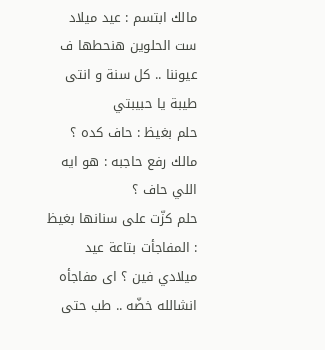مالك ابتسم : عيد ميلاد ست الحلوين هنحطها ف عيوننا .. كل سنة و انتى طيبة يا حبيبتي
حلم بغيظ : حاف كده ؟
مالك رفع حاجبه : هو ايه اللي حاف ؟
حلم كزّت على سنانها بغيظ : المفاجأت بتاعة عيد ميلادي فين ؟ اى مفاجأه انشالله خضّه .. طب حتى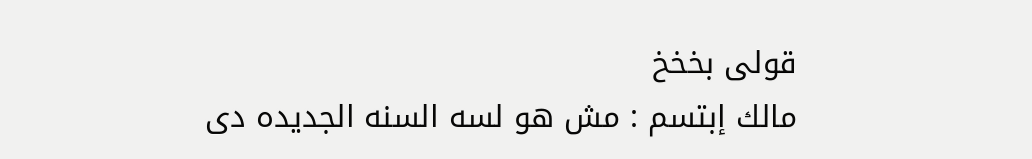قولى بخخخ
مالك إبتسم : مش هو لسه السنه الجديده دى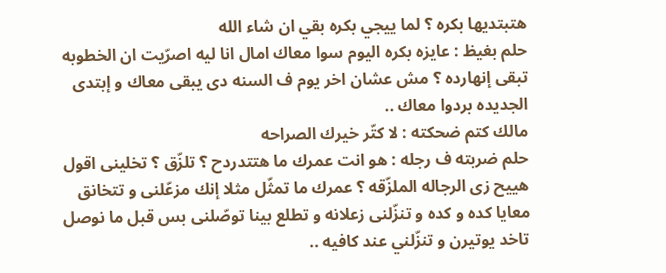هتبتديها بكره ؟ لما ييجي بكره بقي ان شاء الله
حلم بغيظ : عايزه بكره اليوم سوا معاك امال انا ليه اصرّيت ان الخطوبه تبقى إنهارده ؟ مش عشان اخر يوم ف السنه دى يبقى معاك و إبتدى الجديده بردوا معاك ..
مالك كتم ضحكته : لا كتّر خيرك الصراحه
حلم ضربته ف رجله : هو انت عمرك ما هتتدردح ؟ تلزّق ؟ تخلينى اقول هييح زى الرجاله الملزّقه ؟ عمرك ما تمثّل مثلا إنك مزعّلنى و تتخانق معايا كده و كده و تنزّلنى زعلانه و تطلع بينا توصّلنى بس قبل ما نوصل تاخد يوتيرن و تنزّلني عند كافيه ..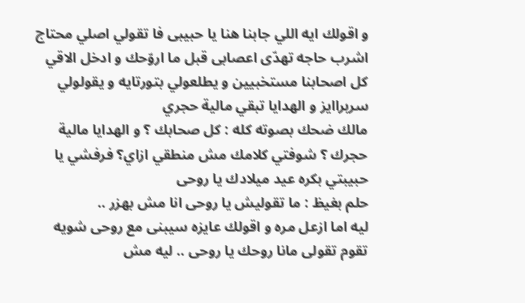و اقولك ايه اللي جابنا هنا يا حبيبى فا تقولي اصلي محتاج اشرب حاجه تهدّى اعصابى قبل ما اروّحك و ادخل الاقي كل اصحابنا مستخبيين و يطلعولي بتورتايه و يقولولي سربراايز و الهدايا تبقي مالية حجري
مالك ضحك بصوته كله : كل صحابك ؟ و الهدايا مالية حجرك ؟ شوفتي كلامك مش منطقي ازاي؟ فرفشي يا حبيبتي بكره عيد ميلادك يا روحى
حلم بغيظ : ما تقوليش يا روحى انا مش بهزر ..
ليه اما ازعل مره و اقولك عايزه سيبنى مع روحى شويه تقوم تقولى مانا روحك يا روحى .. ليه مش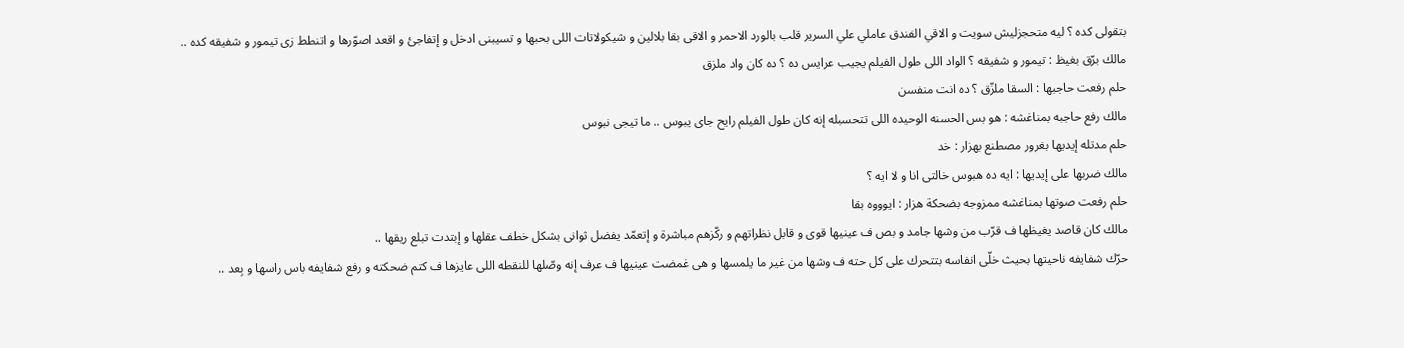بتقولى كده ؟ ليه متحجزليش سويت و الاقي الفندق عاملي علي السرير قلب بالورد الاحمر و الاقى بقا بلالين و شيكولاتات اللى بحبها و تسيبنى ادخل و إتفاجئ و اقعد اصوّرها و اتنطط زى تيمور و شفيقه كده ..
مالك برّق بغيظ : تيمور و شفيقه ؟ الواد اللى طول الفيلم يجيب عرايس ده ؟ ده كان واد ملزق
حلم رفعت حاجبها : السقا ملزّق ؟ ده انت منفسن
مالك رفع حاجبه بمناغشه : هو بس الحسنه الوحيده اللى تتحسبله إنه كان طول الفيلم رايح جاى يبوس .. ما تيجى نبوس
حلم مدتله إيديها بغرور مصطنع بهزار : خد
مالك ضربها على إيديها : ايه ده هبوس خالتى انا و لا ايه ؟
حلم رفعت صوتها بمناغشه ممزوجه بضحكة هزار : ايوووه بقا
مالك كان قاصد يغيظها ف قرّب من وشها جامد و بص ف عينيها قوى و قابل نظراتهم و ركّزهم مباشرة و إتعمّد يفضل ثوانى بشكل خطف عقلها و إبتدت تبلع ريقها ..
حرّك شفايفه ناحيتها بحيث خلّى انفاسه بتتحرك على كل حته ف وشها من غير ما يلمسها و هى غمضت عينيها ف عرف إنه وصّلها للنقطه اللى عايزها ف كتم ضحكته و رفع شفايفه باس راسها و بِعد ..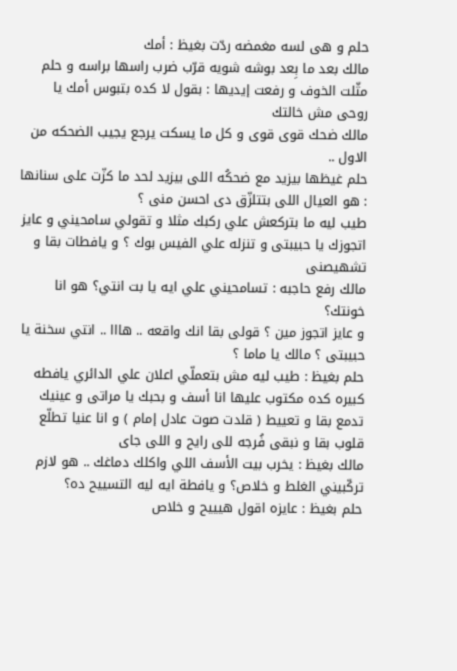حلم و هى لسه مغمضه ردّت بغيظ : أمك
مالك بعد ما بِعد بوشه شويه قرّب ضرب راسها براسه و حلم مثّلت الخوف و رفعت إيديها : بقول لا كده بتبوس أمك يا روحى مش خالتك
مالك ضحك قوى قوى و كل ما يسكت يرجع يجيب الضحكه من الاول ..
حلم غيظها بيزيد مع ضحكُه اللى بيزيد لحد ما كزّت على سنانها : هو العيال اللى بتتلزّق دى احسن منى ؟
طيب ليه ما بتركعش علي ركبك مثلا و تقولي سامحيني و عايز اتجوزك يا حبيبتى و تنزله علي الفيس بوك ؟ و يافطات بقا و تشهيصنى
مالك رفع حاجبه : تسامحيني علي ايه يا بت انتي؟ هو انا خونتك؟
و عايز اتجوز مين ؟ قولى بقا انك واقعه .. هااا .. انتي سخنة يا حبيبتى ؟ مالك يا ماما ؟
حلم بغيظ : طيب ليه مش بتعملّي اعلان علي الدائري يافطه كبيره كده مكتوب عليها انا أسف و بحبك يا مراتى و عينيك تدمع بقا و تعييط ( قلدت صوت عادل إمام ) و انا عنيا تطلّع قلوب بقا و نبقى فُرجه للى رايح و اللى جاى
مالك بغيظ : يخرب بيت الأسف اللي واكلك دماغك .. هو لازم تركّبيني الغلط و خلاص؟ و يافطة ايه ليه التسييح ده؟
حلم بغيظ : عايزه اقول هيييح و خلاص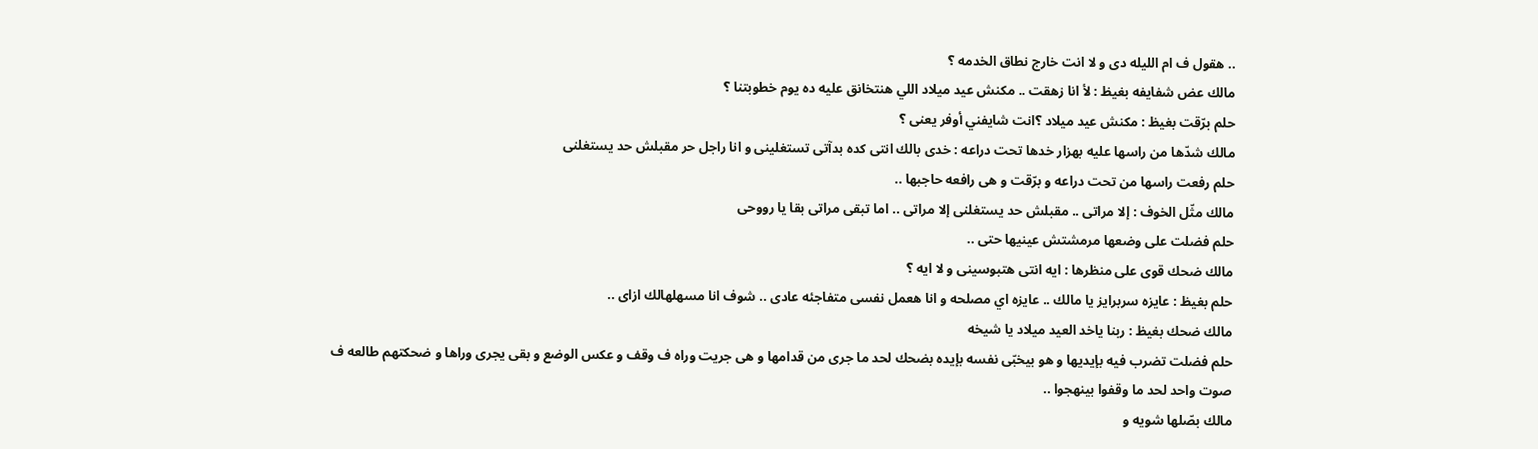.. هقول ف ام الليله دى و لا انت خارج نطاق الخدمه ؟
مالك عض شفايفه بغيظ : لأ انا زهقت .. مكنش عيد ميلاد اللي هنتخانق عليه ده يوم خطوبتنا ؟
حلم برّقت بغيظ : مكنش عيد ميلاد ؟انت شايفني أوفر يعنى ؟
مالك شدّها من راسها عليه بهزار خدها تحت دراعه : خدى بالك انتى كده بدآتى تستغلينى و انا راجل حر مقبلش حد يستغلنى
حلم رفعت راسها من تحت دراعه و برّقت و هى رافعه حاجبها ..
مالك مثّل الخوف : إلا مراتى .. مقبلش حد يستغلنى إلا مراتى .. اما تبقى مراتى بقا يا رووحى
حلم فضلت على وضعها مرمشتش عينيها حتى ..
مالك ضحك قوى على منظرها : ايه انتى هتبوسينى و لا ايه ؟
حلم بغيظ : عايزه سربرايز يا مالك .. عايزه اي مصلحه و انا هعمل نفسى متفاجئه عادى .. شوف انا مسهلهالك ازاى ..
مالك ضحك بغيظ : ربنا ياخد العيد ميلاد يا شيخه
حلم فضلت تضرب فيه بإيديها و هو بيخبّى نفسه بإيده بضحك لحد ما جرى من قدامها و هى جريت وراه ف وقف و عكس الوضع و بقى يجرى وراها و ضحكتهم طالعه ف صوت واحد لحد ما وقفوا بينهجوا ..
مالك بصّلها شويه و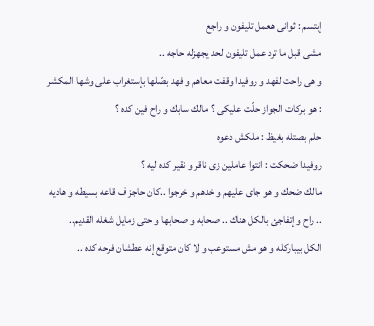إبتسم : ثوانى هعمل تليفون و راجع
مشى قبل ما ترد عمل تليفون لحد يجهزله حاجه ..
و هى راحت لفهد و روفيدا وقفت معاهم و فهد بصّلها بإستغراب على وشها المكشر : هو بركات الجواز حلّت عليكى ؟ مالك سابك و راح فين كده ؟
حلم بصتله بغيظ : ملكش دعوه
روفيدا ضحكت : انتوا عاملين زى ناقر و نقير كده ليه ؟
مالك ضحك و هو جاى عليهم و خدهم و خرجوا ..كان حاجز ف قاعه بسيطه و هاديه .. راح و إتفاجئ بالكل هناك .. صحابه و صحابها و حتى زمايل شغله القديم..
الكل بيباركله و هو مش مستوعب و لا كان متوقع إنه عطشان فرحه كده ..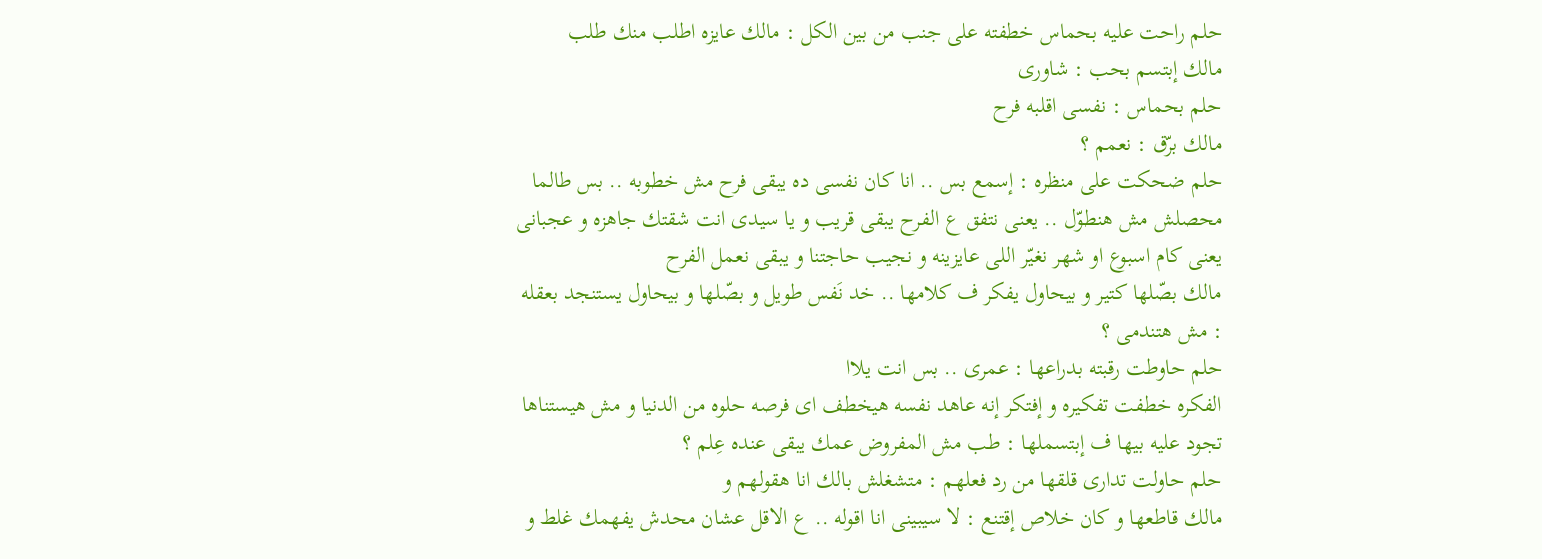حلم راحت عليه بحماس خطفته على جنب من بين الكل : مالك عايزه اطلب منك طلب
مالك إبتسم بحب : شاورى
حلم بحماس : نفسى اقلبه فرح
مالك برّق : نعمم ؟
حلم ضحكت على منظره : إسمع بس .. انا كان نفسى ده يبقى فرح مش خطوبه .. بس طالما محصلش مش هنطوّل .. يعنى نتفق ع الفرح يبقى قريب و يا سيدى انت شقتك جاهزه و عجبانى يعنى كام اسبوع او شهر نغيّر اللى عايزينه و نجيب حاجتنا و يبقى نعمل الفرح
مالك بصّلها كتير و بيحاول يفكر ف كلامها .. خد نَفس طويل و بصّلها و بيحاول يستنجد بعقله : مش هتندمى ؟
حلم حاوطت رقبته بدراعها : عمرى .. بس انت يلاا
الفكره خطفت تفكيره و إفتكر إنه عاهد نفسه هيخطف اى فرصه حلوه من الدنيا و مش هيستناها تجود عليه بيها ف إبتسملها : طب مش المفروض عمك يبقى عنده عِلم ؟
حلم حاولت تدارى قلقها من رد فعلهم : متشغلش بالك انا هقولهم و
مالك قاطعها و كان خلاص إقتنع : لا سيبينى انا اقوله .. ع الاقل عشان محدش يفهمك غلط و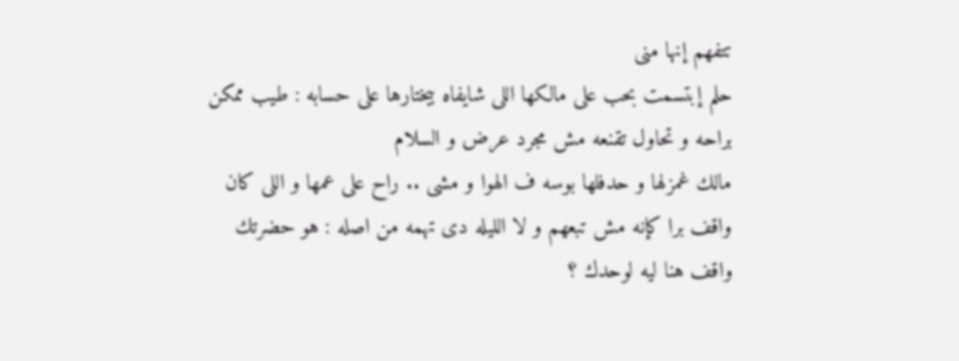تتفهم إنها منى
حلم إبتسمت بحب على مالكها اللى شايفاه بيختارها على حسابه : طيب ممكن براحه و تحاول تقنعه مش مجرد عرض و السلام
مالك غمزلها و حدفلها بوسه ف الهوا و مشى .. راح على عمها و اللى كان واقف برا كإنه مش تبعهم و لا الليله دى تهمه من اصله : هو حضرتك واقف هنا ليه لوحدك ؟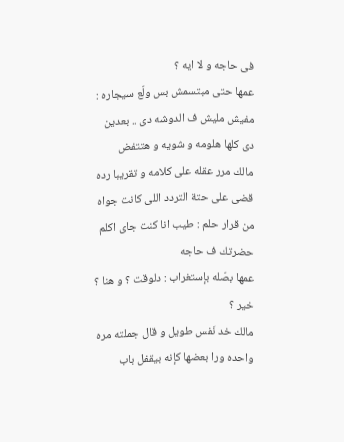فى حاجه و لا ايه ؟
عمها حتى مبتسمش بس ولّع سيجاره : مفيش مليش ف الدوشه دى .. بعدين دى كلها هلومه و شويه و هتتفض
مالك مرر عقله على كلامه و تقريبا رده قضى على حتة التردد اللى كانت جواه من قرار حلم : طيب انا كنت جاى اكلم حضرتك ف حاجه
عمها بصّله بإستغراب : دلوقت ؟ و هنا ؟ خير ؟
مالك خد نَفس طويل و قال جملته مره واحده ورا بعضها كإنه بيقفل باب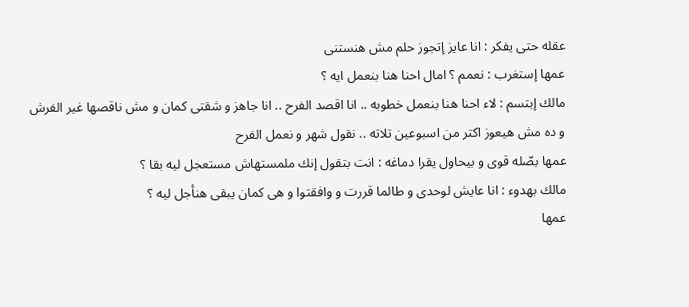عقله حتى يفكر : انا عايز إتجوز حلم مش هنستنى
عمها إستغرب : نعمم ؟ امال احنا هنا بنعمل ايه ؟
مالك إبتسم : لاء احنا هنا بنعمل خطوبه .. انا اقصد الفرح .. انا جاهز و شقتى كمان و مش ناقصها غير الفرش و ده مش هيعوز اكتر من اسبوعين تلاته .. نقول شهر و نعمل الفرح
عمها بصّله قوى و بيحاول يقرا دماغه : انت بتقول إنك ملمستهاش مستعجل ليه بقا ؟
مالك بهدوء : انا عايش لوحدى و طالما قررت و وافقتوا و هى كمان يبقى هنأجل ليه ؟
عمها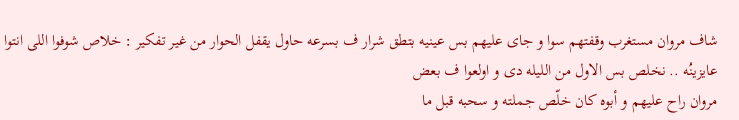شاف مروان مستغرب وقفتهم سوا و جاى عليهم بس عينيه بتطق شرار ف بسرعه حاول يقفل الحوار من غير تفكير : خلاص شوفوا اللى انتوا عايزينُه .. نخلص بس الاول من الليله دى و اولعوا ف بعض
مروان راح عليهم و أبوه كان خلّص جملته و سحبه قبل ما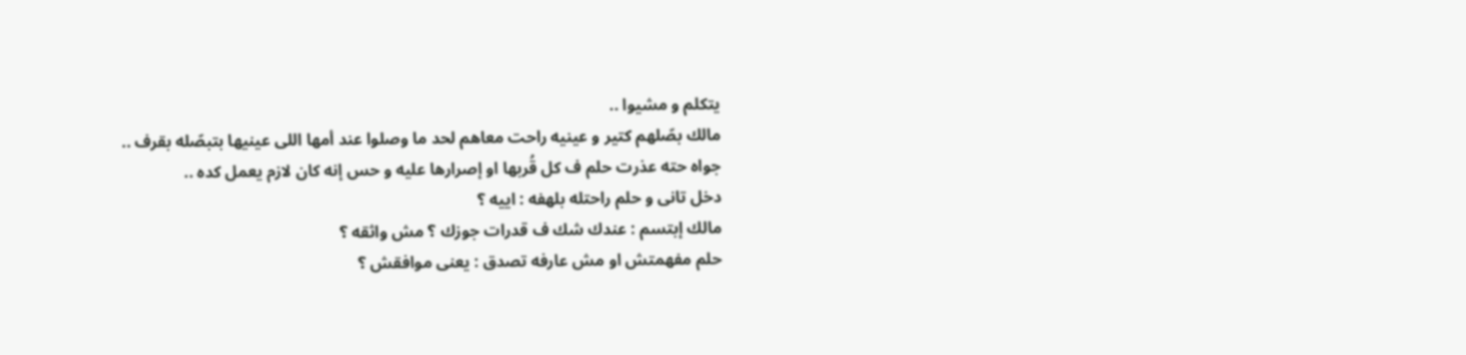يتكلم و مشيوا ..
مالك بصّلهم كتير و عينيه راحت معاهم لحد ما وصلوا عند أمها اللى عينيها بتبصّله بقرف ..
جواه حته عذرت حلم ف كل قُربها او إصرارها عليه و حس إنه كان لازم يعمل كده ..
دخل تانى و حلم راحتله بلهفه : اييه ؟
مالك إبتسم : عندك شك ف قدرات جوزك ؟ مش واثقه ؟
حلم مفهمتش او مش عارفه تصدق : يعنى موافقش ؟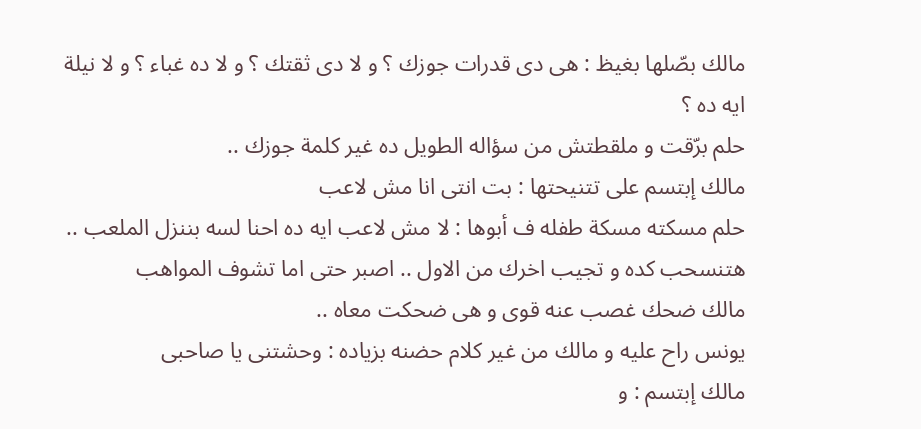مالك بصّلها بغيظ : هى دى قدرات جوزك ؟ و لا دى ثقتك ؟ و لا ده غباء ؟ و لا نيلة ايه ده ؟
حلم برّقت و ملقطتش من سؤاله الطويل ده غير كلمة جوزك ..
مالك إبتسم على تتنيحتها : بت انتى انا مش لاعب
حلم مسكته مسكة طفله ف أبوها : لا مش لاعب ايه ده احنا لسه بننزل الملعب .. هتنسحب كده و تجيب اخرك من الاول .. اصبر حتى اما تشوف المواهب
مالك ضحك غصب عنه قوى و هى ضحكت معاه ..
يونس راح عليه و مالك من غير كلام حضنه بزياده : وحشتنى يا صاحبى
مالك إبتسم : و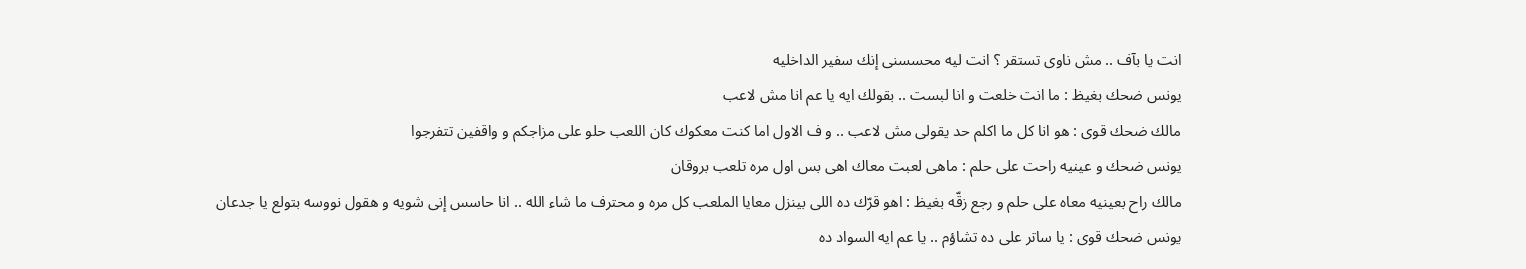انت يا بآف .. مش ناوى تستقر ؟ انت ليه محسسنى إنك سفير الداخليه
يونس ضحك بغيظ : ما انت خلعت و انا لبست .. بقولك ايه يا عم انا مش لاعب
مالك ضحك قوى : هو انا كل ما اكلم حد يقولى مش لاعب .. و ف الاول اما كنت معكوك كان اللعب حلو على مزاجكم و واقفين تتفرجوا
يونس ضحك و عينيه راحت على حلم : ماهى لعبت معاك اهى بس اول مره تلعب بروقان
مالك راح بعينيه معاه على حلم و رجع زقّه بغيظ : اهو قرّك ده اللى بينزل معايا الملعب كل مره و محترف ما شاء الله .. انا حاسس إنى شويه و هقول نووسه بتولع يا جدعان
يونس ضحك قوى : يا ساتر على ده تشاؤم .. يا عم ايه السواد ده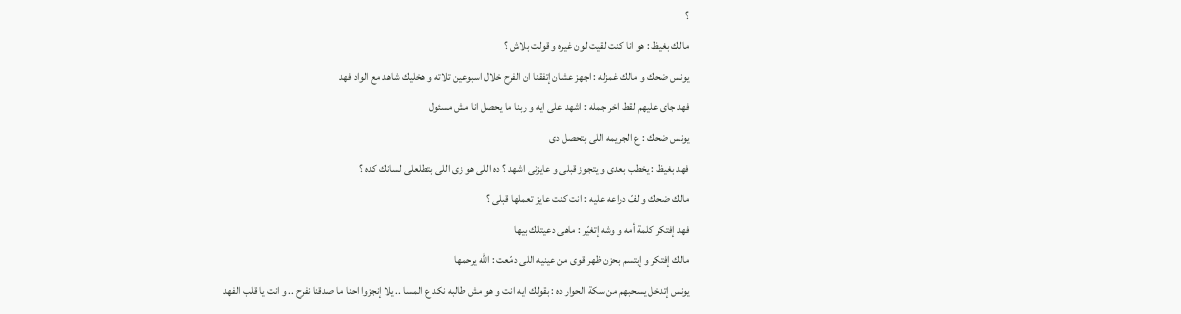؟
مالك بغيظ : هو انا كنت لقيت لون غيره و قولت بلاش ؟
يونس ضحك و مالك غمزله : اجهز عشان إتفقنا ان الفرح خلال اسبوعين تلاته و هخليك شاهد مع الواد فهد
فهد جاى عليهم لقط اخر جمله : اشهد على ايه و ربنا ما يحصل انا مش مسئول
يونس ضحك : ع الجريمه اللى بتحصل دى
فهد بغيظ : يخطب بعدى و يتجوز قبلى و عايزنى اشهد ؟ ده اللى هو زى اللى بتطلعلى لسانك كده ؟
مالك ضحك و لفّ دراعه عليه : انت كنت عايز تعملها قبلى ؟
فهد إفتكر كلمة أمه و وشه إتغيّر : ماهى دعيتلك بيها
مالك إفتكر و إبتسم بحزن ظهر قوى من عينيه اللى دمّعت : الله يرحمها
يونس إتدخل يسحبهم من سكة الحوار ده : بقولك ايه انت و هو مش طالبه نكد ع المسا .. يلا إنجزوا احنا ما صدقنا نفرح .. و انت يا قلب الفهد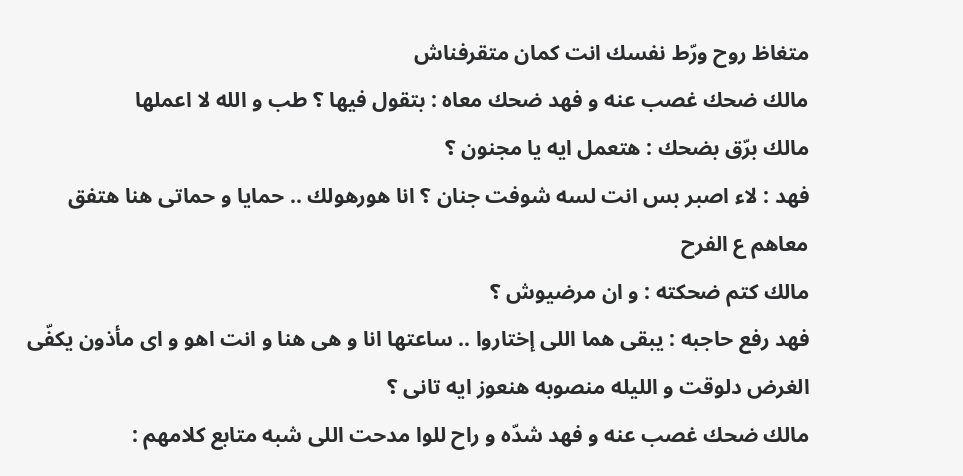متغاظ روح ورّط نفسك انت كمان متقرفناش
مالك ضحك غصب عنه و فهد ضحك معاه : بتقول فيها ؟ طب و الله لا اعملها
مالك برّق بضحك : هتعمل ايه يا مجنون ؟
فهد : لاء اصبر بس انت لسه شوفت جنان ؟ انا هورهولك .. حمايا و حماتى هنا هتفق معاهم ع الفرح
مالك كتم ضحكته : و ان مرضيوش ؟
فهد رفع حاجبه : يبقى هما اللى إختاروا .. ساعتها انا و هى هنا و انت اهو و اى مأذون يكفّى الغرض دلوقت و الليله منصوبه هنعوز ايه تانى ؟
مالك ضحك غصب عنه و فهد شدّه و راح للوا مدحت اللى شبه متابع كلامهم :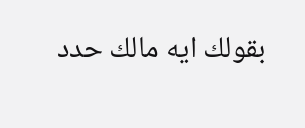بقولك ايه مالك حدد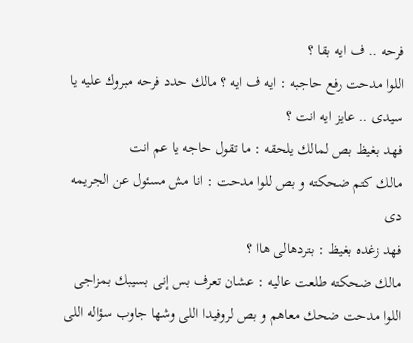فرحه .. ف ايه بقا ؟
اللوا مدحت رفع حاجبه : ايه ف ايه ؟ مالك حدد فرحه مبروك عليه يا سيدى .. عايز ايه انت ؟
فهد بغيظ بص لمالك يلحقه : ما تقول حاجه يا عم انت
مالك كتم ضحكته و بص للوا مدحت : انا مش مسئول عن الجريمه دى
فهد زغده بغيظ : بتردهالى هاا ؟
مالك ضحكته طلعت عاليه : عشان تعرف بس إنى بسيبك بمزاجى
اللوا مدحت ضحك معاهم و بص لروفيدا اللى وشها جاوب سؤاله اللى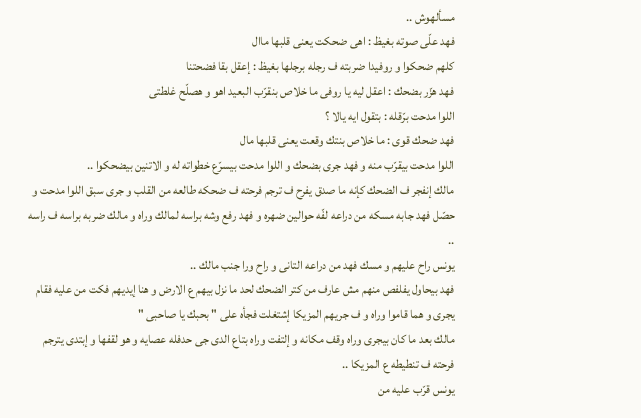مسألهوش ..
فهد علّى صوته بغيظ : اهى ضحكت يعنى قلبها ماال
كلهم ضحكوا و روفيدا ضربته ف رجله برجلها بغيظ : إعقل بقا فضحتنا
فهد هزّر بضحك : اعقل ليه يا روفى ما خلاص بنقرّب البعيد اهو و هصلّح غلطتى
اللوا مدحت برّقله : بتقول ايه يالا ؟
فهد ضحك قوى : ما خلاص بنتك وقعت يعنى قلبها مال
اللوا مدحت بيقرّب منه و فهد جرى بضحك و اللوا مدحت بيسرّع خطواته له و الاتنين بيضحكوا ..
مالك إنفجر ف الضحك كإنه ما صدق يفرح ف ترجم فرحته ف ضحكه طالعه من القلب و جرى سبق اللوا مدحت و حصّل فهد جابه مسكه من دراعه لفّه حوالين ضهره و فهد رفع وشه براسه لمالك وراه و مالك ضربه براسه ف راسه ..
يونس راح عليهم و مسك فهد من دراعه التانى و راح ورا جنب مالك ..
فهد بيحاول يفلفص منهم مش عارف من كتر الضحك لحد ما نزل بيهم ع الارض و هنا إيديهم فكت من عليه فقام يجرى و هما قاموا وراه و ف جريهم المزيكا إشتغلت فجأه على " بحبك يا صاحبى "
مالك بعد ما كان بيجرى وراه وقف مكانه و إلتفت وراه بتاع الدى جى حدفله عصايه و هو لقفها و إبتدى يترجم فرحته ف تنطيطه ع المزيكا ..
يونس قرّب عليه من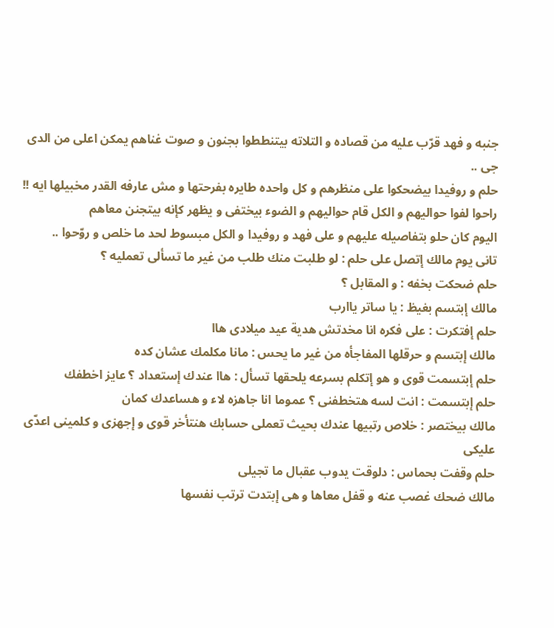جنبه و فهد قرّب عليه من قصاده و التلاته بيتنططوا بجنون و صوت غناهم يمكن اعلى من الدى جى ..
حلم و روفيدا بيضحكوا على منظرهم و كل واحده طايره بفرحتها و مش عارفه القدر مخبيلها ايه !!
راحوا لفوا حواليهم و الكل قام حواليهم و الضوء بيختفى و يظهر كإنه بيتجنن معاهم
اليوم كان حلو بتفاصيله عليهم و على فهد و روفيدا و الكل مبسوط لحد ما خلص و روّحوا ..
تانى يوم مالك إتصل على حلم : لو طلبت منك طلب من غير ما تسألى تعمليه ؟
حلم ضحكت بخفه : و المقابل ؟
مالك إبتسم بغيظ : يا ساتر ياارب
حلم إفتكرت : على فكره انا مخدتش هدية عيد ميلادى هاا
مالك إبتسم و حرقلها المفاجأه من غير ما يحس : مانا مكلمك عشان كده
حلم إبتسمت قوى و هو إتكلم بسرعه يلحقها تسأل : هاا عندك إستعداد ؟ عايز اخطفك
حلم إبتسمت : انت لسه هتخطفنى ؟ عموما انا جاهزه لاء و هساعدك كمان
مالك بيختصر : خلاص رتبيها عندك بحيث تعملى حسابك هنتأخر قوى و إجهزى و كلمينى اعدّى عليكى
حلم وقفت بحماس : دلوقت يدوب عقبال ما تجيلى
مالك ضحك غصب عنه و قفل معاها و هى إبتدت ترتب نفسها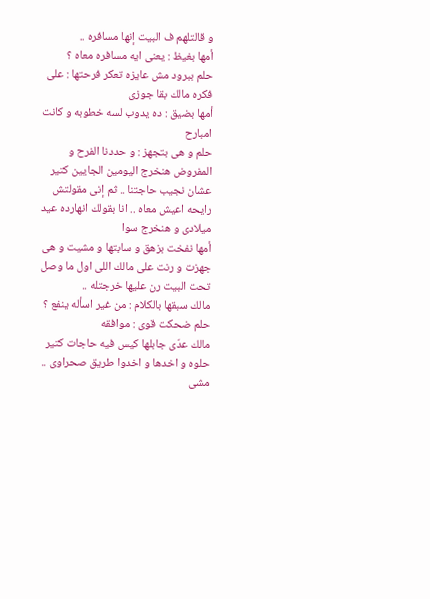و قالتلهم ف البيت إنها مسافره ..
أمها بغيظ : يعنى ايه مسافره معاه ؟
حلم ببرود مش عايزه تعكر فرحتها : على فكره مالك بقا جوزى
أمها بضيق : ده يدوب لسه خطوبه و كانت امبارح
حلم و هى بتجهز : و حددنا الفرح و المفروض هنخرج اليومين الجايين كتير عشان نجيب حاجتنا .. ثم إنى مقولتش رايحه اعيش معاه .. انا بقولك انهارده عيد ميلادى و هنخرج سوا
أمها نفخت بزهق و سابتها و مشيت و هى جهزت و رنت على مالك اللى اول ما وصل تحت البيت رن عليها خرجتله ..
مالك سبقها بالكلام : من غير اسأله ينفع ؟
حلم ضحكت قوى : موافقه
مالك عدّى جابلها كيس فيه حاجات كتير حلوه و اخدها و اخدوا طريق صحراوى .. مشى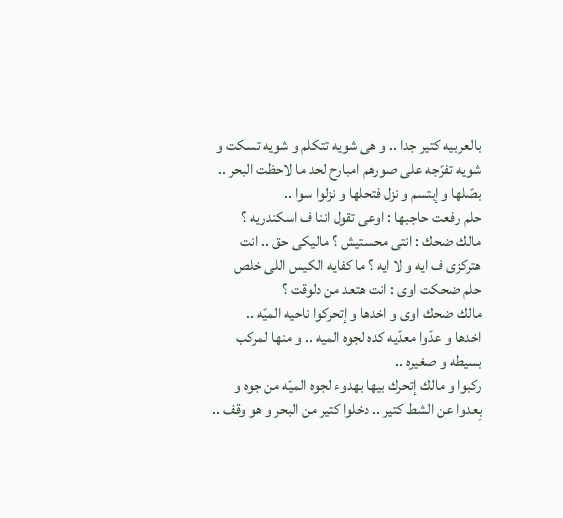بالعربيه كتير جدا .. و هى شويه تتكلم و شويه تسكت و شويه تفرّجه على صورهم امبارح لحد ما لاحظت البحر ..
بصّلها و إبتسم و نزل فتحلها و نزلوا سوا ..
حلم رفعت حاجبها : اوعى تقول اننا ف اسكندريه ؟
مالك ضحك : انتى محستيش ؟ ماليكى حق .. انت هتركزى ف ايه و لا ايه ؟ ما كفايه الكيس اللى خلص
حلم ضحكت اوى : انت هتعد من دلوقت ؟
مالك ضحك اوى و اخدها و إتحركوا ناحيه الميّه ..
اخدها و عدّوا معدّيه كده لجوه الميه .. و منها لمركب بسيطه و صغيره ..
ركبوا و مالك إتحرك بيها بهدوء لجوه الميّه من جوه و بِعدوا عن الشط كتير .. دخلوا كتير من البحر و هو وقف ..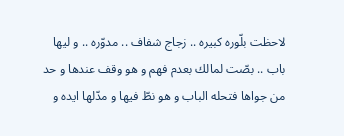لاحظت بلّوره كبيره .. زجاج شفاف .. مدوّره .. و ليها باب .. بصّت لمالك بعدم فهم و هو وقف عندها و حد من جواها فتحله الباب و هو نطّ فيها و مدّلها ايده و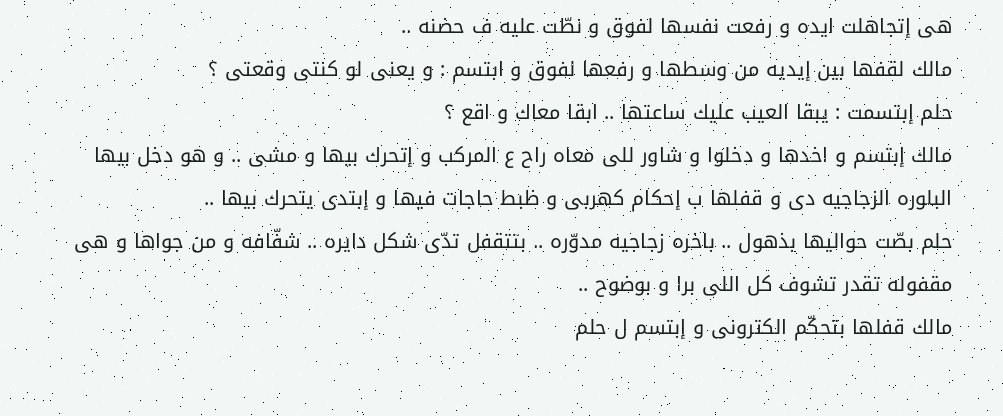هى إتجاهلت ايده و رفعت نفسها لفوق و نطّت عليه ف حضنه ..
مالك لقفها بين إيديه من وسطها و رفعها لفوق و ابتسم : و يعنى لو كنتى وقعتى ؟
حلم إبتسمت : يبقا العيب عليك ساعتها .. ابقا معاك و اقع ؟
مالك إبتسم و اخدها و دخلوا و شاور للى معاه راح ع المركب و إتحرك بيها و مشى .. و هو دخل بيها البلوره الزجاجيه دى و قفلها ب إحكام كهربى و ظبط حاجات فيها و إبتدى يتحرك بيها ..
حلم بصّت حواليها بذهول .. باخره زجاجيه مدوّره .. بتتقفل تدّى شكل دايره .. شفّافه و من جواها و هى مقفوله تقدر تشوف كل اللى برا و بوضوح ..
مالك قفلها بتحكّم الكترونى و إبتسم ل حلم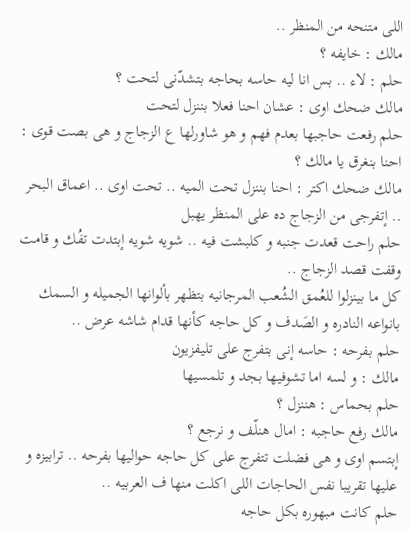اللى متنحه من المنظر ..
مالك : خايفه ؟
حلم : لاء .. بس انا ليه حاسه بحاجه بتشدّنى لتحت ؟
مالك ضحك اوى : عشان احنا فعلا بننزل لتحت
حلم رفعت حاجبها بعدم فهم و هو شاورلها ع الزجاج و هى بصت قوى : احنا بنغرق يا مالك ؟
مالك ضحك اكتر : احنا بننزل تحت الميه .. تحت اوى .. اعماق البحر .. إتفرجى من الزجاج ده على المنظر يهبل
حلم راحت قعدت جنبه و كلبشت فيه .. شويه شويه إبتدت تفُك و قامت وقفت قصد الزجاج ..
كل ما بينزلوا للعُمق الشُعب المرجانيه بتظهر بألوانها الجميله و السمك بانواعه النادره و الصَدف و كل حاجه كأنها قدام شاشه عرض ..
حلم بفرحه : حاسه إنى بتفرج على تليفزيون
مالك : و لسه اما تشوفيها بجد و تلمسيها
حلم بحماس : هننزل ؟
مالك رفع حاجبه : امال هنلّف و نرجع ؟
إبتسم اوى و هى فضلت تتفرج على كل حاجه حواليها بفرحه .. ترابيزه و عليها تقريبا نفس الحاجات اللى اكلت منها ف العربيه ..
حلم كانت مبهوره بكل حاجه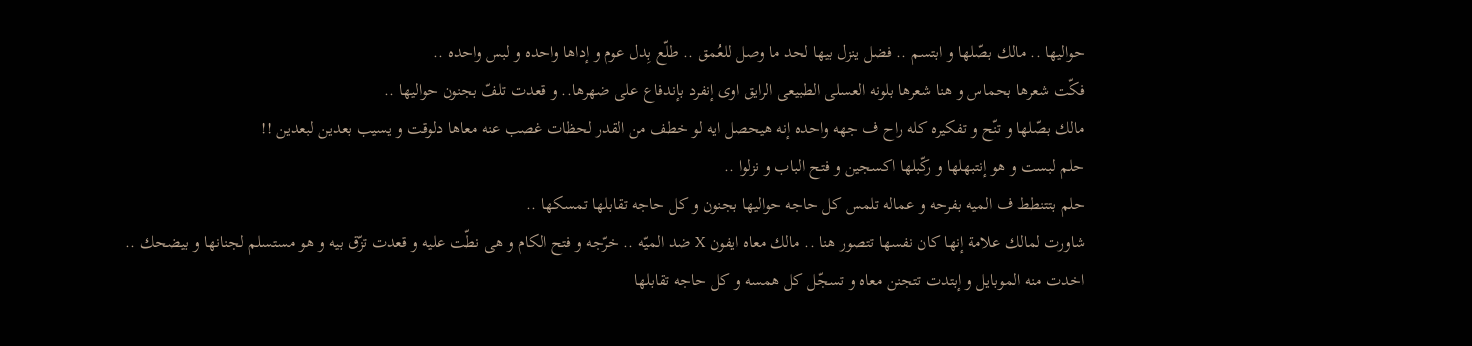حواليها .. مالك بصّلها و ابتسم .. فضل ينزل بيها لحد ما وصل للعُمق .. طلّع بِدل عوم و إداها واحده و لبس واحده ..
فكّت شعرها بحماس و هنا شعرها بلونه العسلى الطبيعى الرايق اوى إنفرد بإندفاع على ضهرها.. و قعدت تلفّ بجنون حواليها ..
مالك بصّلها و تنّح و تفكيره كله راح ف جهه واحده إنه هيحصل ايه لو خطف من القدر لحظات غصب عنه معاها دلوقت و يسيب بعدين لبعدين !!
حلم لبست و هو إنتبهلها و ركّبلها اكسجين و فتح الباب و نزلوا ..
حلم بتتنطط ف الميه بفرحه و عماله تلمس كل حاجه حواليها بجنون و كل حاجه تقابلها تمسكها ..
شاورت لمالك علامة إنها كان نفسها تتصور هنا .. مالك معاه ايفون X ضد الميّه .. خرّجه و فتح الكام و هى نطّت عليه و قعدت تزّق بيه و هو مستسلم لجنانها و بيضحك ..
اخدت منه الموبايل و إبتدت تتجنن معاه و تسجّل كل همسه و كل حاجه تقابلها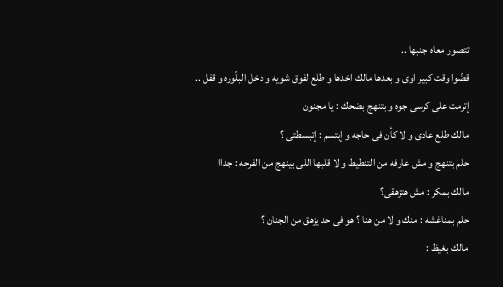تتصور معاه جنبها ..
قضّوا وقت كبير اوى و بعدها مالك اخدها و طلع لفوق شويه و دخل البلّوره و قفل ..
إترمت على كرسى جوه و بتنهج بضحك : يا مجنون
مالك طلع عادى و لا كأن فى حاجه و إبتسم : إتبسطتى ؟
حلم بتنهج و مش عارفه من التنطيط و لا قلبها اللى بينهج من الفرحه : جداا
مالك بمكر : مش هتزهقى؟
حلم بمناغشه : منك و لا من هنا ؟ هو فى حد يزهق من الجنان ؟
مالك بغيظ :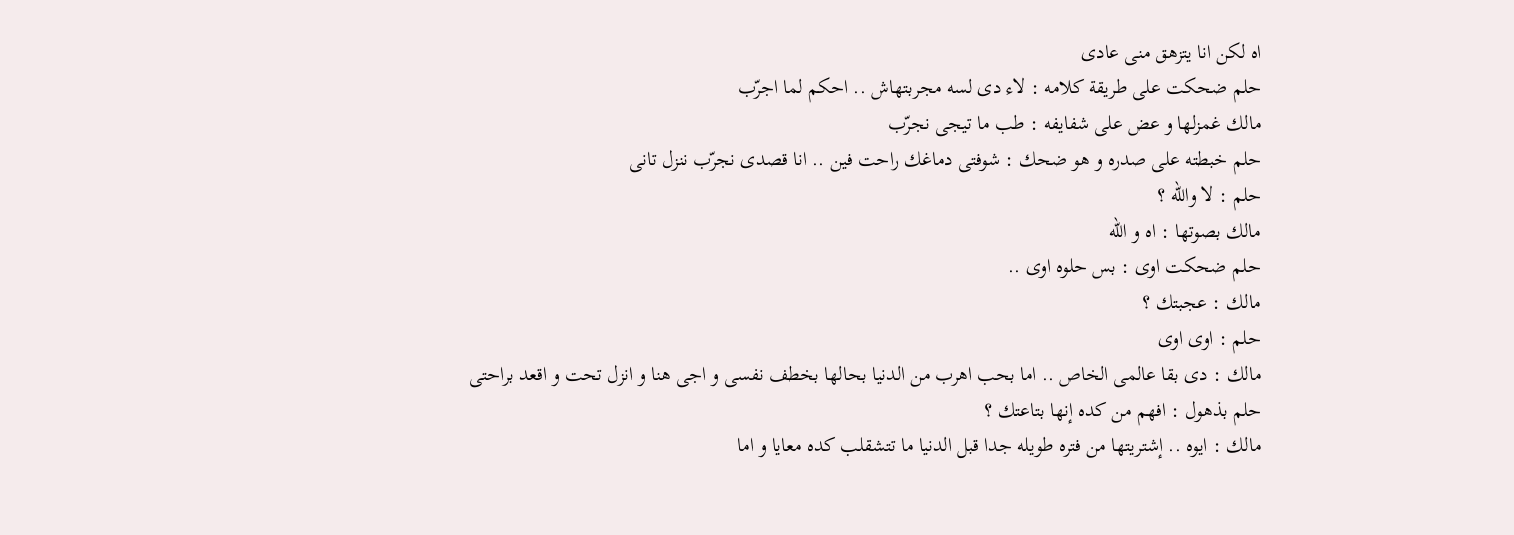اه لكن انا يتزهق منى عادى
حلم ضحكت على طريقة كلامه : لاء دى لسه مجربتهاش .. احكم لما اجرّب
مالك غمزلها و عض على شفايفه : طب ما تيجى نجرّب
حلم خبطته على صدره و هو ضحك : شوفتى دماغك راحت فين .. انا قصدى نجرّب ننزل تانى
حلم : لا والله ؟
مالك بصوتها : اه و الله
حلم ضحكت اوى : بس حلوه اوى ..
مالك : عجبتك ؟
حلم : اوى اوى
مالك : دى بقا عالمى الخاص .. اما بحب اهرب من الدنيا بحالها بخطف نفسى و اجى هنا و انزل تحت و اقعد براحتى
حلم بذهول : افهم من كده إنها بتاعتك ؟
مالك : ايوه .. إشتريتها من فتره طويله جدا قبل الدنيا ما تتشقلب كده معايا و اما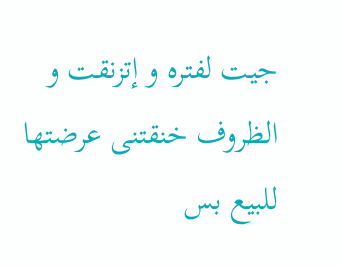جيت لفتره و إتزنقت و الظروف خنقتنى عرضتها للبيع بس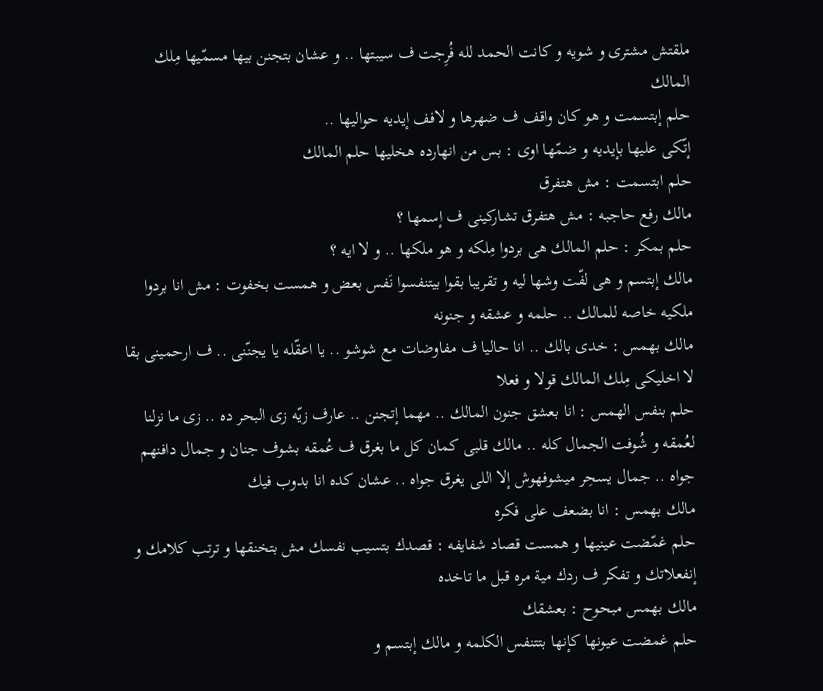ملقتش مشترى و شويه و كانت الحمد لله فُرِجت ف سيبتها .. و عشان بتجنن بيها مسمّيها مِلك المالك
حلم إبتسمت و هو كان واقف ف ضهرها و لافف إيديه حواليها ..
إتّكى عليها بإيديه و ضمّها اوى : بس من انهارده هخليها حلم المالك
حلم ابتسمت : مش هتفرق
مالك رفع حاجبه : مش هتفرق تشاركينى ف إسمها ؟
حلم بمكر : حلم المالك هى بردوا مِلكه و هو ملكها .. و لا ايه ؟
مالك إبتسم و هى لفّت وشها ليه و تقريبا بقوا بيتنفسوا نَفس بعض و همست بخفوت : مش انا بردوا ملكيه خاصه للمالك .. حلمه و عشقه و جنونه
مالك بهمس : خدى بالك .. انا حاليا ف مفاوضات مع شوشو .. يا اعقّله يا يجنّنى .. ف ارحمينى بقا لا اخليكى مِلك المالك قولا و فعلا
حلم بنفس الهمس : انا بعشق جنون المالك .. مهما إتجنن .. عارف زيّه زى البحر ده .. زى ما نزلنا لعُمقه و شُوفت الجمال كله .. مالك قلبى كمان كل ما بغرق ف عُمقه بشوف جنان و جمال دافنهم جواه .. جمال يسحِر ميشوفهوش إلا اللى يغرق جواه .. عشان كده انا بدوب فيك
مالك بهمس : انا بضعف على فكره
حلم غمّضت عينيها و همست قصاد شفايفه : قصدك بتسيب نفسك مش بتخنقها و ترتب كلامك و إنفعلاتك و تفكر ف ردك مية مره قبل ما تاخده
مالك بهمس مبحوح : بعشقك
حلم غمضت عيونها كإنها بتتنفس الكلمه و مالك إبتسم و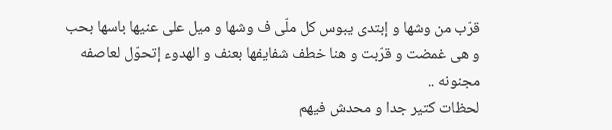قرّب من وشها و إبتدى يبوس كل ملّى ف وشها و ميل على عنيها باسها بحب و هى غمضت و قرّبت و هنا خطف شفايفها بعنف و الهدوء إتحوّل لعاصفه مجنونه ..
لحظات كتير جدا و محدش فيهم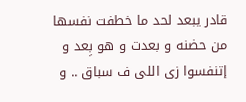قادر يبعد لحد ما خطفت نفسها من حضنه و بعدت و هو بِعد و إتنفسوا زى اللى ف سباق .. و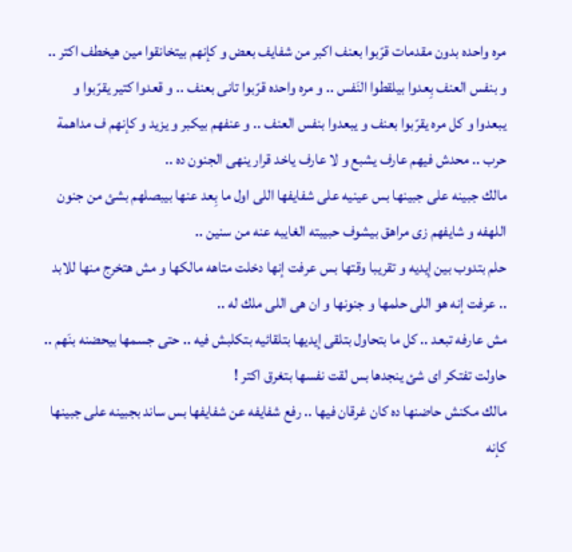مره واحده بدون مقدمات قرّبوا بعنف اكبر من شفايف بعض و كإنهم بيتخانقوا مين هيخطف اكتر .. و بنفس العنف بِعدوا بيلقطوا النَفس .. و مره واحده قرّبوا تانى بعنف .. و قعدوا كتير يقرّبوا و يبعدوا و كل مره يقرّبوا بعنف و يبعدوا بنفس العنف .. و عنفهم بيكبر و يزيد و كإنهم ف مداهمة حرب .. محدش فيهم عارف يشبع و لا عارف ياخد قرار ينهى الجنون ده ..
مالك جبينه على جبينها بس عينيه على شفايفها اللى اول ما بِعد عنها بيبصلهم بشئ من جنون اللهفه و شايفهم زى مراهق بيشوف حبيبته الغايبه عنه من سنين ..
حلم بتدوب بين إيديه و تقريبا وقتها بس عرفت إنها دخلت متاهه مالكها و مش هتخرج منها للابد .. عرفت إنه هو اللى حلمها و جنونها و ان هى اللى ملك له ..
مش عارفه تبعد .. كل ما بتحاول بتلقى إيديها بتلقائيه بتكلبش فيه .. حتى جسمها بيحضنه بنَهم .. حاولت تفتكر اى شئ ينجدها بس لقت نفسها بتغرق اكتر !
مالك مكنش حاضنها ده كان غرقان فيها .. رفع شفايفه عن شفايفها بس ساند بجبينه على جبينها كإنه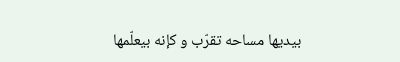بيديها مساحه تقرّب و كإنه بيعلّمها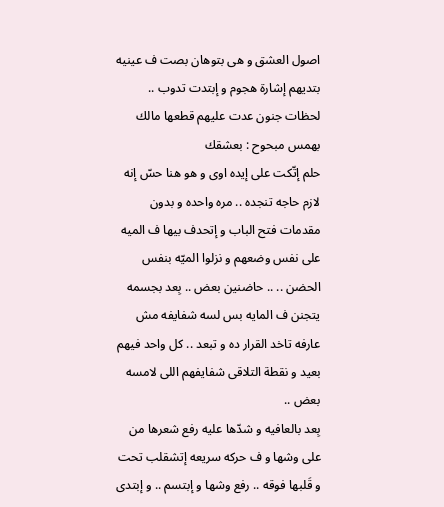اصول العشق و هى بتوهان بصت ف عينيه بتديهم إشارة هجوم و إبتدت تدوب ..
لحظات جنون عدت عليهم قطعها مالك بهمس مبحوح : بعشقك
حلم إتّكت على إيده اوى و هو هنا حسّ إنه لازم حاجه تنجده .. مره واحده و بدون مقدمات فتح الباب و إتحدف بيها ف الميه على نفس وضعهم و نزلوا الميّه بنفس الحضن .. .. حاضنين بعض .. بِعد بجسمه يتجنن ف المايه بس لسه شفايفه مش عارفه تاخد القرار ده و تبعد .. كل واحد فيهم بعيد و نقطة التلاقى شفايفهم اللى لامسه بعض ..
بِعد بالعافيه و شدّها عليه رفع شعرها من على وشها و ف حركه سريعه إتشقلب تحت و قَلبها فوقه .. رفع وشها و إبتسم .. و إبتدى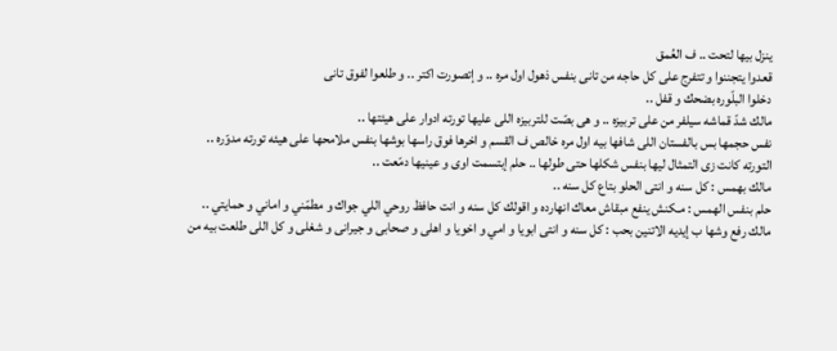ينزل بيها لتحت .. ف العُمق
قعدوا يتجننوا و تتفرج على كل حاجه من تانى بنفس ذهول اول مره .. و إتصورت اكتر .. و طلعوا لفوق تانى
دخلوا البلّوره بضحك و قفل ..
مالك شدّ قماشه سيلفر من على تربيزه .. و هى بصّت للتربيزه اللى عليها تورته ادوار على هيئتها ..
نفس حجمها بس بالفستان اللى شافها بيه اول مره خالص ف القسم و اخرها فوق راسها بوشها بنفس ملامحها على هيئه تورته مدوّره ..
التورته كانت زى التمثال ليها بنفس شكلها حتى طولها .. حلم إبتسمت اوى و عينيها دمّعت ..
مالك بهمس : كل سنه و انتى الحلو بتاع كل سنه ..
حلم بنفس الهمس : مـكنش ينفع مبقاش معاك انهارده و اقولك كل سنه و انت حافظ روحي اللي جواك و مطمّني و اماني و حمايتي ..
مالك رفع وشها ب إيديه الاتنين بحب : كل سنه و انتى ابويا و امي و اخويا و اهلى و صحابى و جيرانى و شغلى و كل اللى طلعت بيه من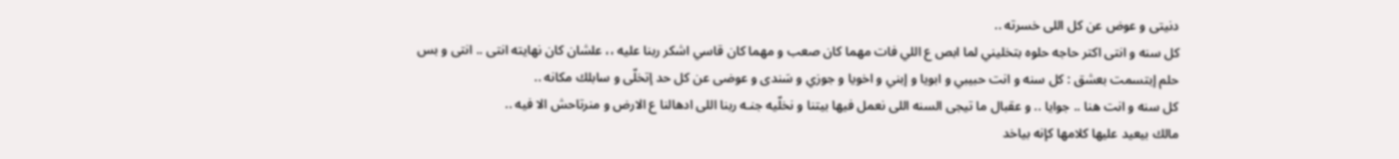دنيتى و عوض عن كل اللى خسرته ..
كل سنه و انتى اكتر حاجه حلوه بتخليني لما ابص ع اللي فات مهما كان صعب و مهما كان قاسي اشكر ربنا عليه ،، علشان كان نهايته انتى .. انتى و بس
حلم إبتسمت بعشق : كل سنه و انت حبيبي و ابويا و إبني و اخويا و جوزي و سَندى و عوضى عن كل حد إتخلّى و سابلك مكانه ..
كل سنه و انت هنا .. جوايا .. و عقبال ما تيجى السنه اللى نعمل فيها بيتنا و نخلّيه جنـه ربنا اللى ادهالنا ع الارض و منرتاحش الا فيه ..
مالك بيعيد عليها كلامها كإنه بياخد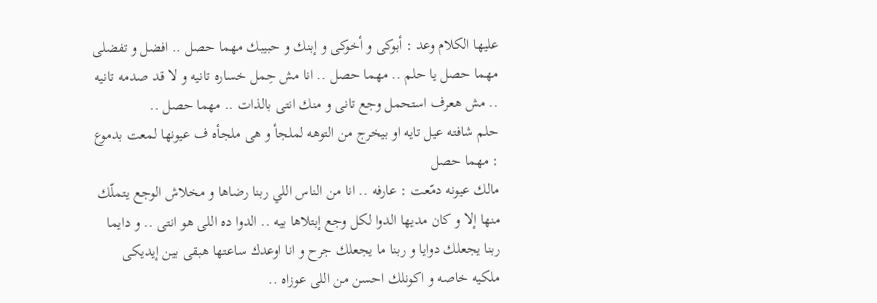عليها الكلام وعد : أبوكى و أخوكى و إبنك و حبيبك مهما حصل .. افضل و تفضلى مهما حصل يا حلم .. مهما حصل .. انا مش حِمل خساره تانيه و لا قد صدمه تانيه .. مش هعرف استحمل وجع تانى و منك انتى بالذات .. مهما حصل ..
حلم شافته عيل تايه او بيخرج من التوهه لملجأ و هى ملجأه ف عيونها لمعت بدموع : مهما حصل
مالك عيونه دمّعت : عارفه .. انا من الناس اللي ربنا رضاها و مخلاش الوجع يتملّك منها إلا و كان مديها الدوا لكل وجع إبتلاها بيه .. الدوا ده اللى هو انتى .. و دايما ربنا يجعلك دوايا و ربنا ما يجعلك جرح و انا اوعدك ساعتها هبقى بين إيديكى ملكيه خاصه و اكونلك احسن من اللى عوزاه ..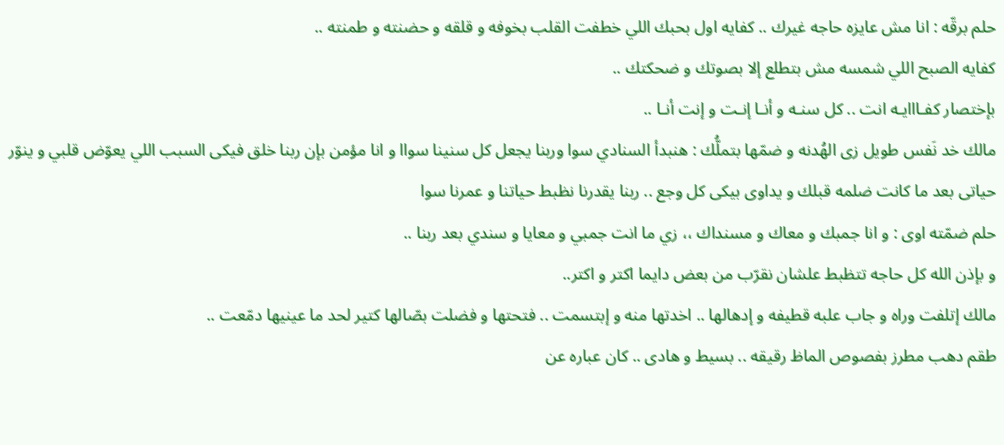حلم برقّه : انا مش عايزه حاجه غيرك .. كفايه اول بحبك اللي خطفت القلب بخوفه و قلقه و حضنته و طمنته ..
كفايه الصبح اللي شمسه مش بتطلع إلا بصوتك و ضحكتك ..
بإختصار كفـااايـه انت .. كل سنـه و أنـا إنـت و إنت أنـا ..
مالك خد نَفس طويل زى الهُدنه و ضمّها بتملُّك : هنبدأ السنادي سوا وربنا يجعل كل سنينا سواا و انا مؤمن بإن ربنا خلق فيكى السبب اللي يعوّض قلبي و ينوّر حياتى بعد ما كانت ضلمه قبلك و يداوى بيكى كل وجع .. ربنا يقدرنا نظبط حياتنا و عمرنا سوا
حلم ضمّته اوى : و انا جمبك و معاك و مسنداك ،، زي ما انت جمبي و معايا و سندي بعد ربنا ..
و بإذن الله كل حاجه تتظبط علشان نقرّب من بعض دايما اكتر و اكتر..
مالك إتلفت وراه و جاب علبه قطيفه و إدهالها .. اخدتها منه و إبتسمت .. فتحتها و فضلت بصّالها كتير لحد ما عينيها دمّعت ..
طقم دهب مطرز بفصوص الماظ رقيقه .. بسيط و هادى .. كان عباره عن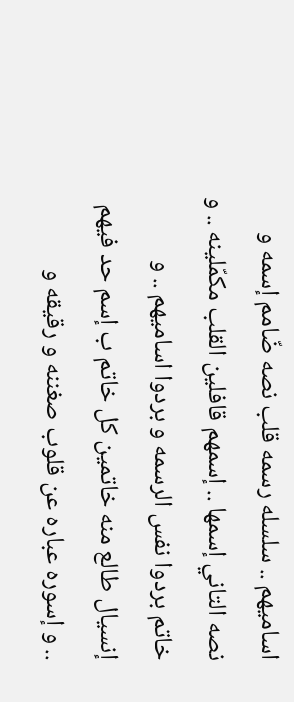اساميهم .. سلسله رسمه قلب نصه ضّامم إسمه و نصه التاني إسمها .. إسمهم قافلين القلب مكمّلينه .. و خاتم بردوا نفس الرسمه و بردوا اساميهم .. و إنسيال طالع منه خاتمين كل خاتم ب إسم حد فيهم .. و إسوره عباره عن قلوب صغننه و رقيقه و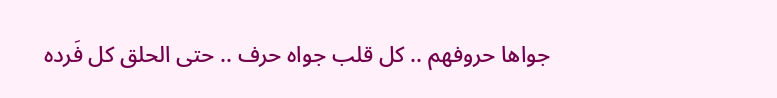جواها حروفهم .. كل قلب جواه حرف .. حتى الحلق كل فَرده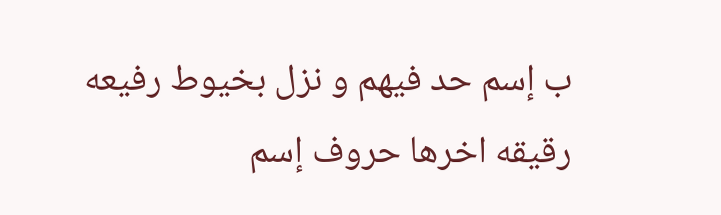ب إسم حد فيهم و نزل بخيوط رفيعه رقيقه اخرها حروف إسم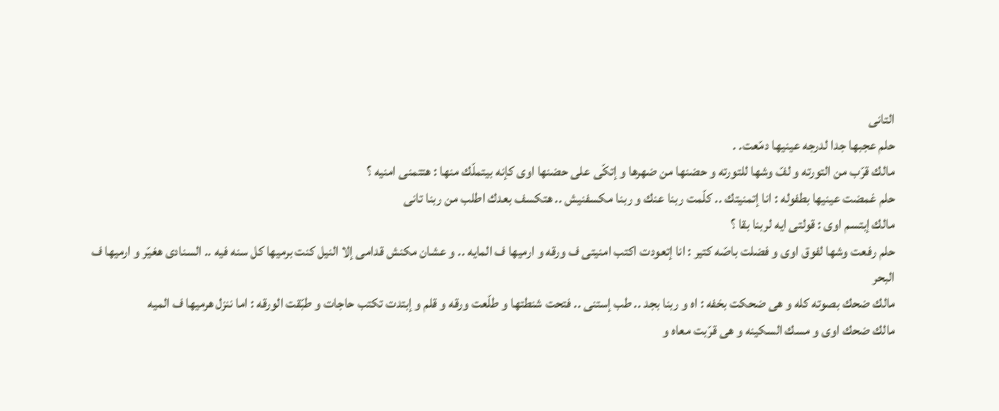التانى
حلم عجبها جدا لدرجه عينيها دمّعت. .
مالك قرّب من التورته و لفّ وشها للتورته و حضنها من ضهرها و إتكّى على حضنها اوى كإنه بيتملّك منها : هتتمنى امنيه ؟
حلم غمضت عينيها بطفوله : انا إتمنيتك .. كلّمت ربنا عنك و ربنا مكسفنيش .. هتكسف بعدك اطلب من ربنا تانى
مالك إبتسم اوى : قولتى ايه لربنا بقا ؟
حلم رفعت وشها لفوق اوى و فضلت باصّه كتير : انا إتعودت اكتب امنيتى ف ورقه و ارميها ف المايه .. و عشان مكنش قدامى إلا النيل كنت برميها كل سنه فيه .. السنادى هغيّر و ارميها ف البحر
مالك ضحك بصوته كله و هى ضحكت بخفه : اه و ربنا بجد .. طب إستنى .. فتحت شنطتها و طلّعت ورقه و قلم و إبتدت تكتب حاجات و طبّقت الورقه : اما ننزل هرميها ف الميه
مالك ضحك اوى و مسك السكينه و هى قرّبت معاه و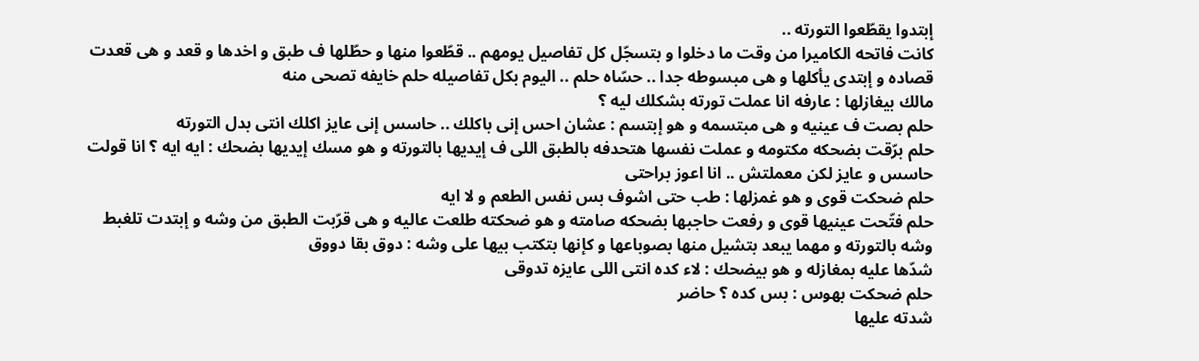إبتدوا يقطّعوا التورته ..
كانت فاتحه الكاميرا من وقت ما دخلوا و بتسجّل كل تفاصيل يومهم .. قطّعوا منها و حطّلها ف طبق و اخدها و قعد و هى قعدت قصاده و إبتدى يأكلها و هى مبسوطه جدا .. حسّاه حلم .. اليوم بكل تفاصيله حلم خايفه تصحى منه
مالك بيغازلها : عارفه انا عملت تورته بشكلك ليه ؟
حلم بصت ف عينيه و هى مبتسمه و هو إبتسم : عشان احس إنى باكلك .. حاسس إنى عايز اكلك انتى بدل التورته
حلم برّقت بضحكه مكتومه و عملت نفسها هتحدفه بالطبق اللى ف إيديها بالتورته و هو مسك إيديها بضحك : ايه ايه ؟ انا قولت حاسس و عايز لكن معملتش .. انا اعوز براحتى
حلم ضحكت قوى و هو غمزلها : طب حتى اشوف بس نفس الطعم و لا ايه
حلم فتّحت عينيها قوى و رفعت حاجبها بضحكه صامته و هو ضحكته طلعت عاليه و هى قرّبت الطبق من وشه و إبتدت تلغبط وشه بالتورته و مهما يبعد بتشيل منها بصوباعها و كإنها بتكتب بيها على وشه : دوق بقا دووق
شدّها عليه بمغازله و هو بيضحك : لاء كده انتى اللى عايزه تدوقى
حلم ضحكت بهوس : بس كده ؟ حاضر
شدته عليها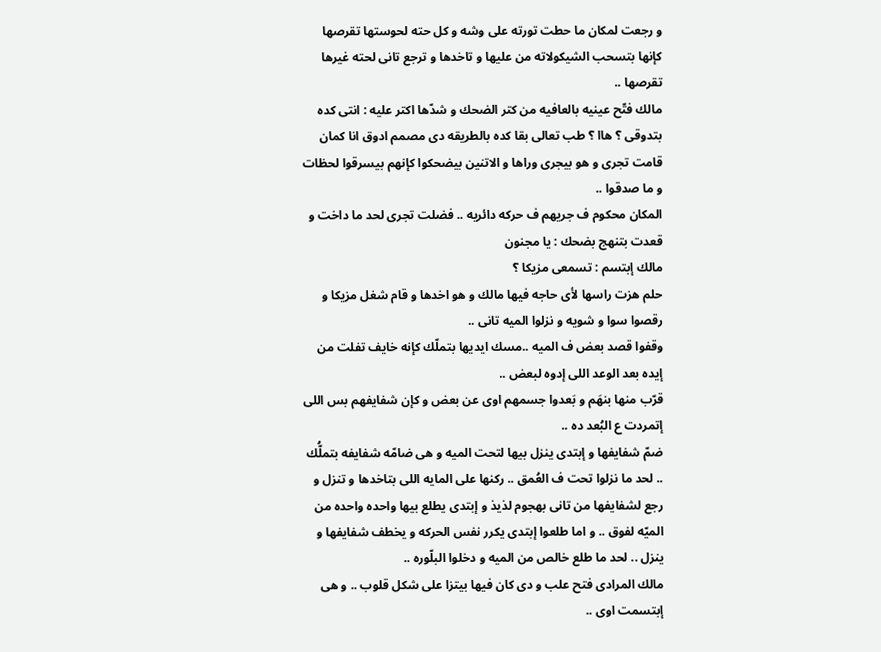و رجعت لمكان ما حطت تورته على وشه و كل حته لحوستها تقرصها كإنها بتسحب الشيكولاته من عليها و تاخدها و ترجع تانى لحته غيرها تقرصها ..
مالك فتّح عينيه بالعافيه من كتر الضحك و شدّها اكتر عليه : انتى كده بتدوقى ؟ هاا ؟ طب تعالى بقا كده بالطريقه دى مصمم ادوق انا كمان
قامت تجرى و هو بيجرى وراها و الاتنين بيضحكوا كإنهم بيسرقوا لحظات و ما صدقوا ..
المكان محكوم ف جريهم ف حركه دائريه .. فضلت تجرى لحد ما داخت و قعدت بتنهج بضحك : يا مجنون
مالك إبتسم : تسمعى مزيكا ؟
حلم هزت راسها لأى حاجه فيها مالك و هو اخدها و قام شغل مزيكا و رقصوا سوا و شويه و نزلوا الميه تانى ..
وقفوا قصد بعض ف الميه ..مسك ايديها بتملّك كإنه خايف تفلت من إيده بعد الوعد اللى إدوه لبعض ..
قرّب منها بنهَم و بَعدوا جسمهم اوى عن بعض و كإن شفايفهم بس اللى إتمردت ع البُعد ده ..
ضمّ شفايفها و إبتدى ينزل بيها لتحت الميه و هى ضامّه شفايفه بتملُّك .. لحد ما نزلوا تحت ف العُمق .. ركنها على المايه اللى بتاخدها و تنزل و رجع لشفايفها من تانى بهجوم لذيذ و إبتدى يطلع بيها واحده واحده من الميّه لفوق .. و اما طلعوا إبتدى يكرر نفس الحركه و يخطف شفايفها و ينزل .. لحد ما طلع خالص من الميه و دخلوا البلّوره ..
مالك المرادى فتح علب و دى كان فيها بيتزا على شكل قلوب .. و هى إبتسمت اوى ..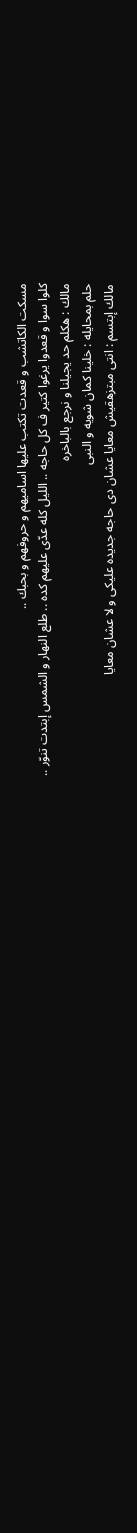مسكت الكاتشب و قعدت تكتب عليها اساميهم و حروفهم و بحبك ..
كلوا سوا و قعدوا يرغوا كتير ف كل حاجه .. الليل كله عدّى عليهم كده .. طلع النهار و الشمس إبتدت تنوّر ..
مالك : هكلم حد يجيلنا و نرجع بالباخره
حلم بمحايله : خلينا كمان شويه و النبى
مالك إبتسم : انتى مبتزهقيش معايا عشان دى حاجه جديده عليكى و لا عشان معايا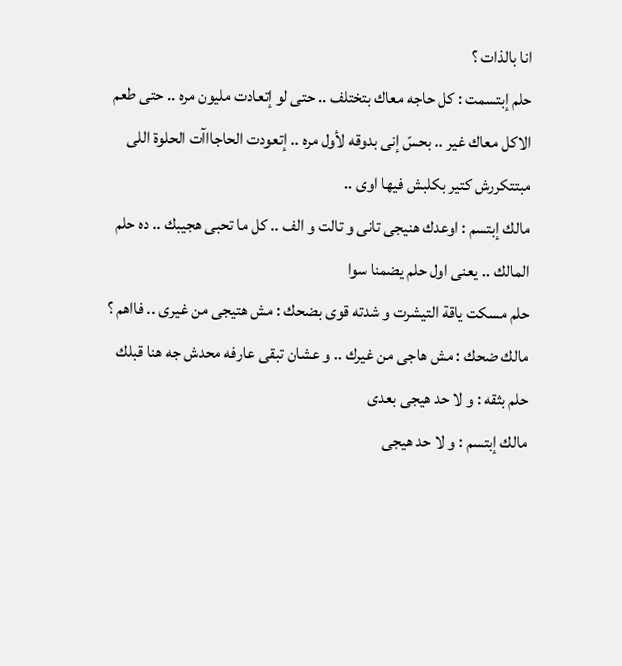انا بالذات ؟
حلم إبتسمت : كل حاجه معاك بتختلف .. حتى لو إتعادت مليون مره .. حتى طعم الاكل معاك غير .. بحسّ إنى بدوقه لأول مره .. إتعودت الحاجااآت الحلوة اللى مبتتكررش كتير بكلبش فيها اوى ..
مالك إبتسم : اوعدك هنيجى تانى و تالت و الف .. كل ما تحبى هجيبك .. ده حلم المالك .. يعنى اول حلم يضمنا سوا
حلم مسكت ياقة التيشرت و شدته قوى بضحك : مش هتيجى من غيرى .. فااهم ؟
مالك ضحك : مش هاجى من غيرك .. و عشان تبقى عارفه محدش جه هنا قبلك
حلم بثقه : و لا حد هيجى بعدى
مالك إبتسم : و لا حد هيجى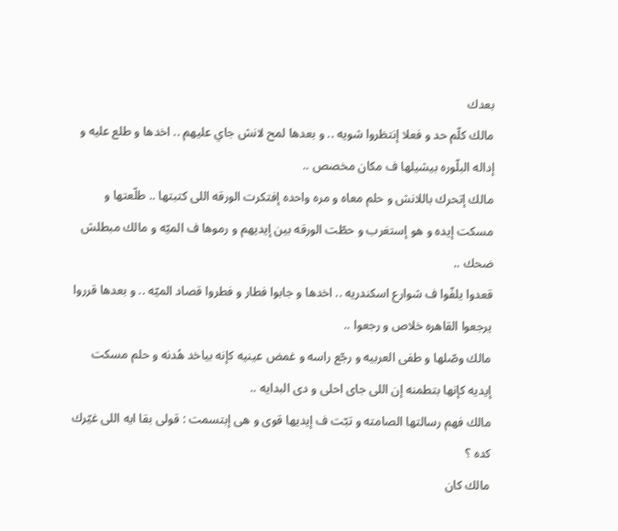بعدك
مالك كلّم حد و فعلا إنتظروا شويه .. و بعدها لمح لانش جاي عليهم .. اخدها و طلع عليه و إداله البلّوره بيشيلها ف مكان مخصص ..
مالك إتحرك باللانش و حلم معاه و مره واحده إفتكرت الورقه اللى كتبتها .. طلّعتها و مسكت إيده و هو إستغرب و حطّت الورقه بين إيديهم و رموها ف الميّه و مالك مبطلش ضحك ..
قعدوا يلفّوا ف شوارع اسكندريه .. اخدها و جابوا فطار و فطروا قصاد الميّه .. و بعدها قرروا يرجعوا القاهره خلاص و رجعوا ..
مالك وصّلها و طفى العربيه و رجّع راسه و غمض عينيه كإنه بياخد هُدنه و حلم مسكت إيديه كإنها بتطمنه إن اللى جاى احلى و دى البدايه ..
مالك فهم رسالتها الصامته و تبّت ف إيديها قوى و هى إبتسمت : قولى بقا ايه اللى غيّرك كده ؟
مالك كان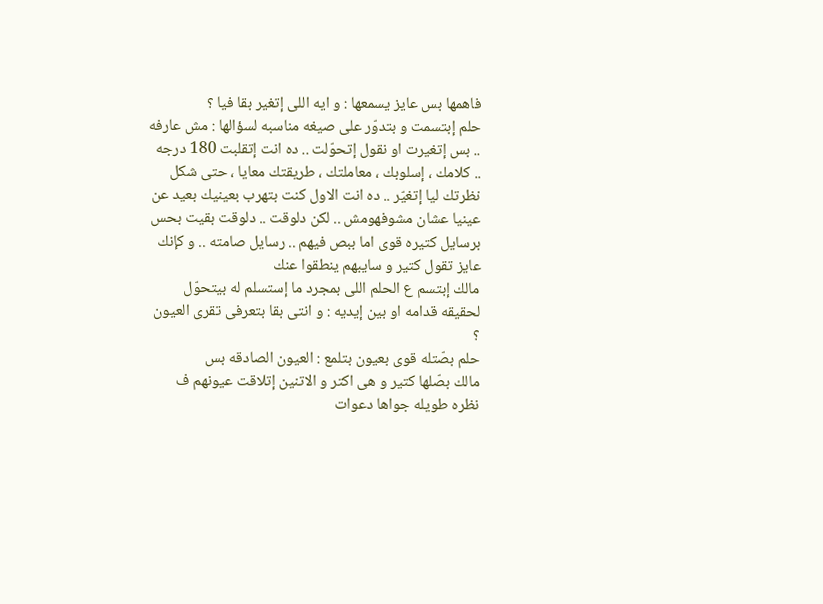فاهمها بس عايز يسمعها : و ايه اللى إتغير بقا فيا ؟
حلم إبتسمت و بتدوّر على صيغه مناسبه لسؤالها : مش عارفه .. بس إتغيرت او نقول إتحوّلت .. ده انت إتقلبت 180 درجه .. كلامك ، إسلوبك ، معاملتك ، طريقتك معايا ، حتى شكل نظرتك ليا إتغيّر .. ده انت الاول كنت بتهرب بعينيك بعيد عن عينيا عشان مشوفهومش .. لكن دلوقت .. دلوقت بقيت بحس برسايل كتيره قوى اما ببص فيهم .. رسايل صامته .. و كإنك عايز تقول كتير و سايبهم ينطقوا عنك
مالك إبتسم ع الحلم اللى بمجرد ما إستسلم له بيتحوّل لحقيقه قدامه او بين إيديه : و انتى بقا بتعرفى تقرى العيون ؟
حلم بصّتله قوى بعيون بتلمع : العيون الصادقه بس
مالك بصّلها كتير و هى اكتر و الاتنين إتلاقت عيونهم ف نظره طويله جواها دعوات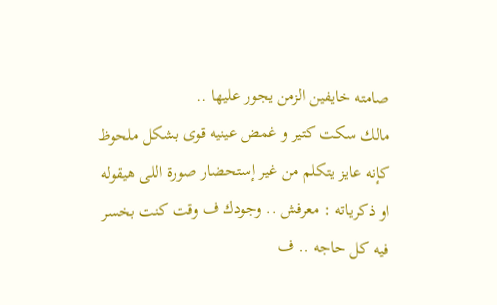صامته خايفين الزمن يجور عليها ..
مالك سكت كتير و غمض عينيه قوى بشكل ملحوظ كإنه عايز يتكلم من غير إستحضار صورة اللى هيقوله او ذكرياته : معرفش .. وجودك ف وقت كنت بخسر فيه كل حاجه .. ف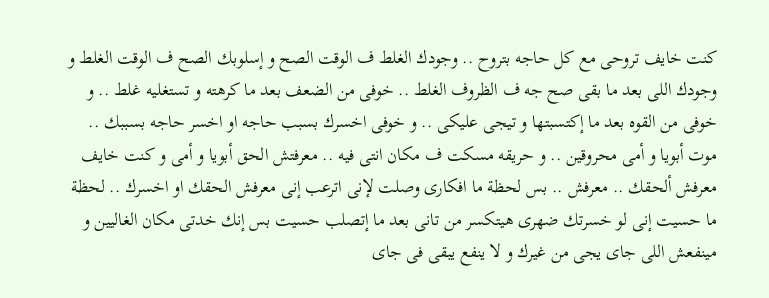كنت خايف تروحى مع كل حاجه بتروح .. وجودك الغلط ف الوقت الصح و إسلوبك الصح ف الوقت الغلط و وجودك اللى بعد ما بقى صح جه ف الظروف الغلط .. خوفى من الضعف بعد ما كرهته و تستغليه غلط .. و خوفى من القوه بعد ما إكتسبتها و تيجى عليكى .. و خوفى اخسرك بسبب حاجه او اخسر حاجه بسببك .. موت أبويا و أمى محروقين .. و حريقه مسكت ف مكان انتى فيه .. معرفتش الحق أبويا و أمى و كنت خايف معرفش ألحقك .. معرفش .. بس لحظة ما افكارى وصلت لإنى اترعب إنى معرفش الحقك او اخسرك .. لحظة ما حسيت إنى لو خسرتك ضهرى هيتكسر من تانى بعد ما إتصلب حسيت بس إنك خدتى مكان الغاليين و مينفعش اللى جاى يجى من غيرك و لا ينفع يبقى فى جاى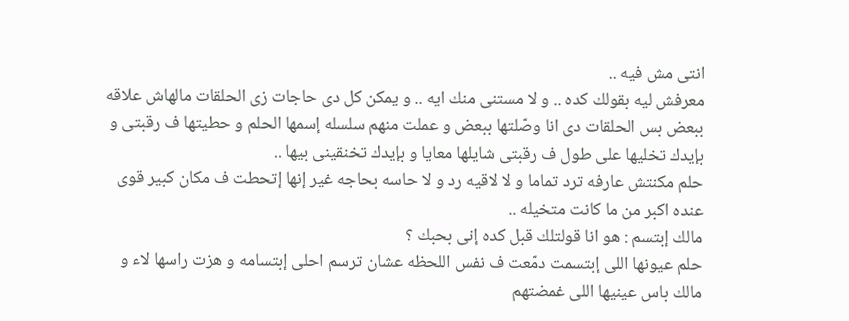انتى مش فيه ..
معرفش ليه بقولك كده .. و لا مستنى منك ايه .. و يمكن كل دى حاجات زى الحلقات مالهاش علاقه ببعض بس الحلقات دى انا وصّلتها ببعض و عملت منهم سلسله إسمها الحلم و حطيتها ف رقبتى و بإيدك تخليها على طول ف رقبتى شايلها معايا و بإيدك تخنقينى بيها ..
حلم مكنتش عارفه ترد تماما و لا لاقيه رد و لا حاسه بحاجه غير إنها إتحطت ف مكان كبير قوى عنده اكبر من ما كانت متخيله ..
مالك إبتسم : هو انا قولتلك قبل كده إنى بحبك ؟
حلم عيونها اللى إبتسمت دمّعت ف نفس اللحظه عشان ترسم احلى إبتسامه و هزت راسها لاء و مالك باس عينيها اللى غمضتهم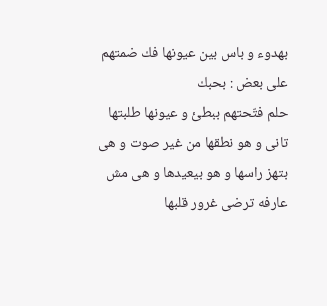بهدوء و باس بين عيونها فك ضمتهم على بعض : بحبك
حلم فتّحتهم ببطئ و عيونها طلبتها تانى و هو نطقها من غير صوت و هى بتهز راسها و هو بيعيدها و هى مش عارفه ترضى غرور قلبها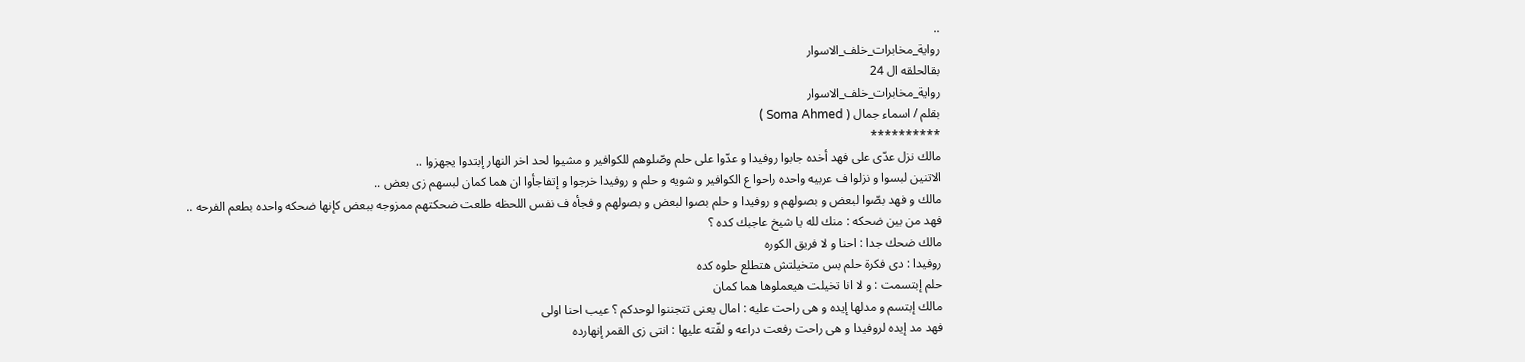..
رواية_مخابرات_خلف_الاسوار
بقالحلقه ال 24
رواية_مخابرات_خلف_الاسوار
بقلم / اسماء جمال ( Soma Ahmed )
**********
مالك نزل عدّى على فهد أخده جابوا روفيدا و عدّوا على حلم وصّلوهم للكوافير و مشيوا لحد اخر النهار إبتدوا يجهزوا ..
الاتنين لبسوا و نزلوا ف عربيه واحده راحوا ع الكوافير و شويه و حلم و روفيدا خرجوا و إتفاجأوا ان هما كمان لبسهم زى بعض ..
مالك و فهد بصّوا لبعض و بصولهم و روفيدا و حلم بصوا لبعض و بصولهم و فجأه ف نفس اللحظه طلعت ضحكتهم ممزوجه ببعض كإنها ضحكه واحده بطعم الفرحه ..
فهد من بين ضحكه : منك لله يا شيخ عاجبك كده ؟
مالك ضحك جدا : احنا و لا فريق الكوره
روفيدا : دى فكرة حلم بس متخيلتش هتطلع حلوه كده
حلم إبتسمت : و لا انا تخيلت هيعملوها هما كمان
مالك إبتسم و مدلها إيده و هى راحت عليه : امال يعنى تتجننوا لوحدكم ؟ عيب احنا اولى
فهد مد إيده لروفيدا و هى راحت رفعت دراعه و لفّته عليها : انتى زى القمر إنهارده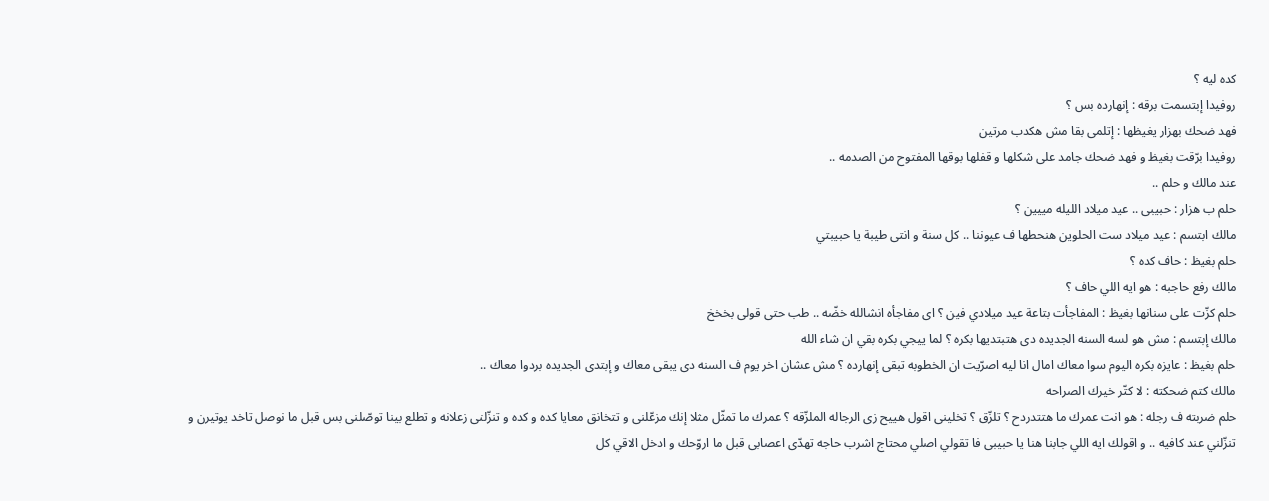كده ليه ؟
روفيدا إبتسمت برقه : إنهارده بس ؟
فهد ضحك بهزار يغيظها : إتلمى بقا مش هكدب مرتين
روفيدا برّقت بغيظ و فهد ضحك جامد على شكلها و قفلها بوقها المفتوح من الصدمه ..
عند مالك و حلم ..
حلم ب هزار : حبيبى .. عيد ميلاد الليله مييين ؟
مالك ابتسم : عيد ميلاد ست الحلوين هنحطها ف عيوننا .. كل سنة و انتى طيبة يا حبيبتي
حلم بغيظ : حاف كده ؟
مالك رفع حاجبه : هو ايه اللي حاف ؟
حلم كزّت على سنانها بغيظ : المفاجأت بتاعة عيد ميلادي فين ؟ اى مفاجأه انشالله خضّه .. طب حتى قولى بخخخ
مالك إبتسم : مش هو لسه السنه الجديده دى هتبتديها بكره ؟ لما ييجي بكره بقي ان شاء الله
حلم بغيظ : عايزه بكره اليوم سوا معاك امال انا ليه اصرّيت ان الخطوبه تبقى إنهارده ؟ مش عشان اخر يوم ف السنه دى يبقى معاك و إبتدى الجديده بردوا معاك ..
مالك كتم ضحكته : لا كتّر خيرك الصراحه
حلم ضربته ف رجله : هو انت عمرك ما هتتدردح ؟ تلزّق ؟ تخلينى اقول هييح زى الرجاله الملزّقه ؟ عمرك ما تمثّل مثلا إنك مزعّلنى و تتخانق معايا كده و كده و تنزّلنى زعلانه و تطلع بينا توصّلنى بس قبل ما نوصل تاخد يوتيرن و تنزّلني عند كافيه .. و اقولك ايه اللي جابنا هنا يا حبيبى فا تقولي اصلي محتاج اشرب حاجه تهدّى اعصابى قبل ما اروّحك و ادخل الاقي كل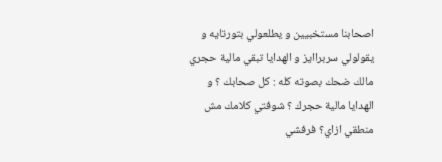اصحابنا مستخبيين و يطلعولي بتورتايه و يقولولي سربراايز و الهدايا تبقي مالية حجري
مالك ضحك بصوته كله : كل صحابك ؟ و الهدايا مالية حجرك ؟ شوفتي كلامك مش منطقي ازاي؟ فرفشي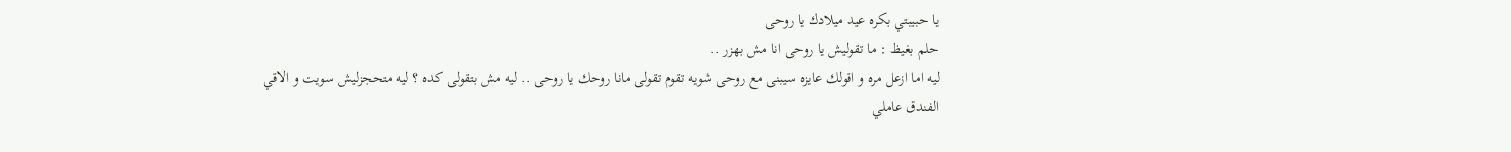يا حبيبتي بكره عيد ميلادك يا روحى
حلم بغيظ : ما تقوليش يا روحى انا مش بهزر ..
ليه اما ازعل مره و اقولك عايزه سيبنى مع روحى شويه تقوم تقولى مانا روحك يا روحى .. ليه مش بتقولى كده ؟ ليه متحجزليش سويت و الاقي الفندق عاملي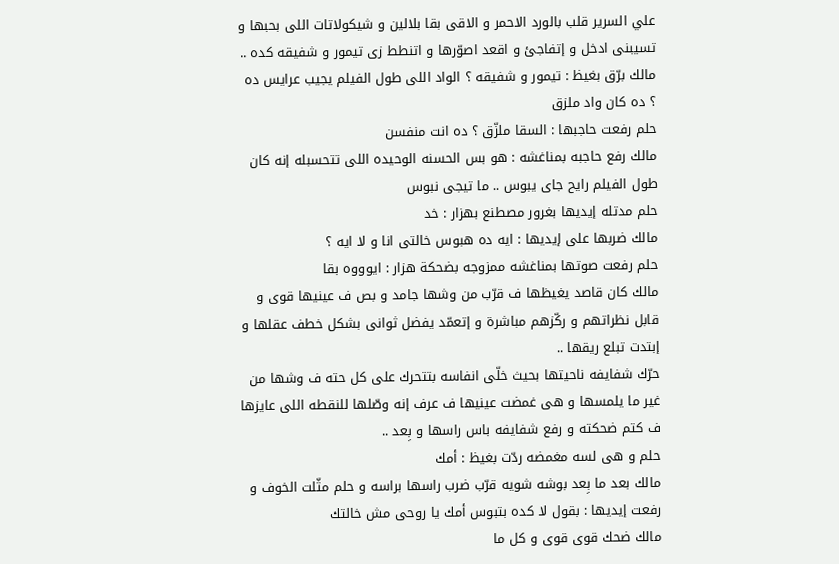علي السرير قلب بالورد الاحمر و الاقى بقا بلالين و شيكولاتات اللى بحبها و تسيبنى ادخل و إتفاجئ و اقعد اصوّرها و اتنطط زى تيمور و شفيقه كده ..
مالك برّق بغيظ : تيمور و شفيقه ؟ الواد اللى طول الفيلم يجيب عرايس ده ؟ ده كان واد ملزق
حلم رفعت حاجبها : السقا ملزّق ؟ ده انت منفسن
مالك رفع حاجبه بمناغشه : هو بس الحسنه الوحيده اللى تتحسبله إنه كان طول الفيلم رايح جاى يبوس .. ما تيجى نبوس
حلم مدتله إيديها بغرور مصطنع بهزار : خد
مالك ضربها على إيديها : ايه ده هبوس خالتى انا و لا ايه ؟
حلم رفعت صوتها بمناغشه ممزوجه بضحكة هزار : ايوووه بقا
مالك كان قاصد يغيظها ف قرّب من وشها جامد و بص ف عينيها قوى و قابل نظراتهم و ركّزهم مباشرة و إتعمّد يفضل ثوانى بشكل خطف عقلها و إبتدت تبلع ريقها ..
حرّك شفايفه ناحيتها بحيث خلّى انفاسه بتتحرك على كل حته ف وشها من غير ما يلمسها و هى غمضت عينيها ف عرف إنه وصّلها للنقطه اللى عايزها ف كتم ضحكته و رفع شفايفه باس راسها و بِعد ..
حلم و هى لسه مغمضه ردّت بغيظ : أمك
مالك بعد ما بِعد بوشه شويه قرّب ضرب راسها براسه و حلم مثّلت الخوف و رفعت إيديها : بقول لا كده بتبوس أمك يا روحى مش خالتك
مالك ضحك قوى قوى و كل ما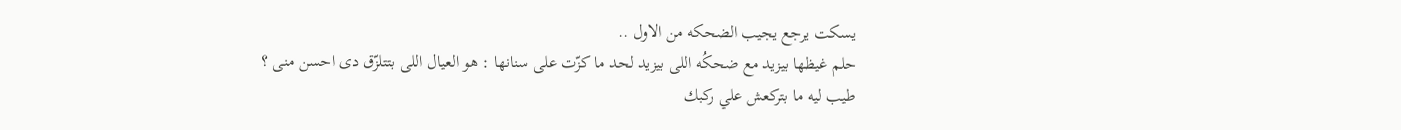يسكت يرجع يجيب الضحكه من الاول ..
حلم غيظها بيزيد مع ضحكُه اللى بيزيد لحد ما كزّت على سنانها : هو العيال اللى بتتلزّق دى احسن منى ؟
طيب ليه ما بتركعش علي ركبك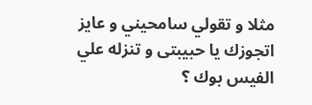مثلا و تقولي سامحيني و عايز اتجوزك يا حبيبتى و تنزله علي الفيس بوك ؟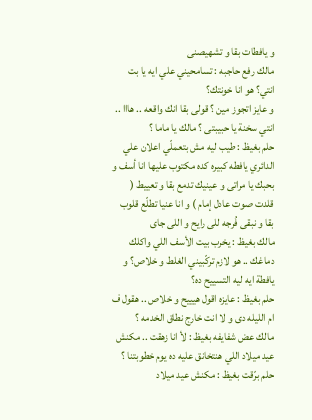و يافطات بقا و تشهيصنى
مالك رفع حاجبه : تسامحيني علي ايه يا بت انتي؟ هو انا خونتك؟
و عايز اتجوز مين ؟ قولى بقا انك واقعه .. هااا .. انتي سخنة يا حبيبتى ؟ مالك يا ماما ؟
حلم بغيظ : طيب ليه مش بتعملّي اعلان علي الدائري يافطه كبيره كده مكتوب عليها انا أسف و بحبك يا مراتى و عينيك تدمع بقا و تعييط ( قلدت صوت عادل إمام ) و انا عنيا تطلّع قلوب بقا و نبقى فُرجه للى رايح و اللى جاى
مالك بغيظ : يخرب بيت الأسف اللي واكلك دماغك .. هو لازم تركّبيني الغلط و خلاص؟ و يافطة ايه ليه التسييح ده؟
حلم بغيظ : عايزه اقول هيييح و خلاص .. هقول ف ام الليله دى و لا انت خارج نطاق الخدمه ؟
مالك عض شفايفه بغيظ : لأ انا زهقت .. مكنش عيد ميلاد اللي هنتخانق عليه ده يوم خطوبتنا ؟
حلم برّقت بغيظ : مكنش عيد ميلاد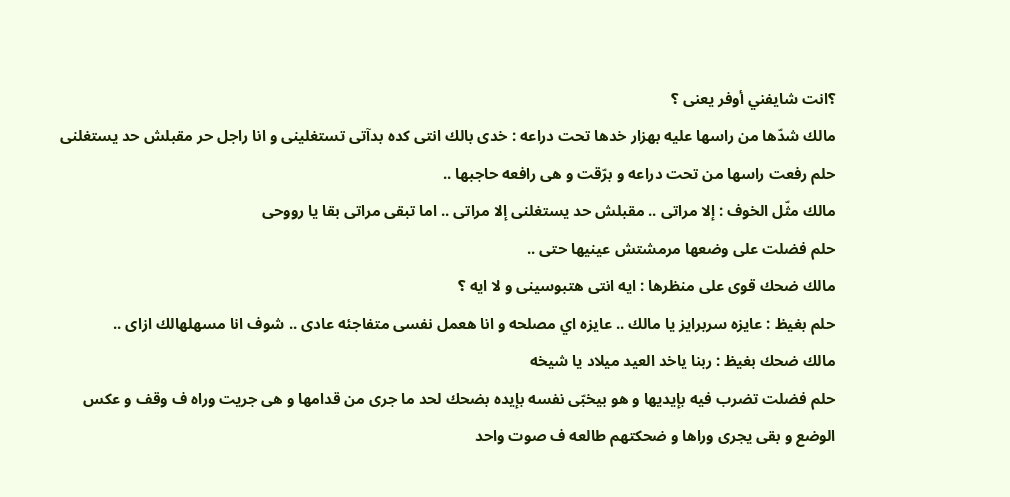؟انت شايفني أوفر يعنى ؟
مالك شدّها من راسها عليه بهزار خدها تحت دراعه : خدى بالك انتى كده بدآتى تستغلينى و انا راجل حر مقبلش حد يستغلنى
حلم رفعت راسها من تحت دراعه و برّقت و هى رافعه حاجبها ..
مالك مثّل الخوف : إلا مراتى .. مقبلش حد يستغلنى إلا مراتى .. اما تبقى مراتى بقا يا رووحى
حلم فضلت على وضعها مرمشتش عينيها حتى ..
مالك ضحك قوى على منظرها : ايه انتى هتبوسينى و لا ايه ؟
حلم بغيظ : عايزه سربرايز يا مالك .. عايزه اي مصلحه و انا هعمل نفسى متفاجئه عادى .. شوف انا مسهلهالك ازاى ..
مالك ضحك بغيظ : ربنا ياخد العيد ميلاد يا شيخه
حلم فضلت تضرب فيه بإيديها و هو بيخبّى نفسه بإيده بضحك لحد ما جرى من قدامها و هى جريت وراه ف وقف و عكس الوضع و بقى يجرى وراها و ضحكتهم طالعه ف صوت واحد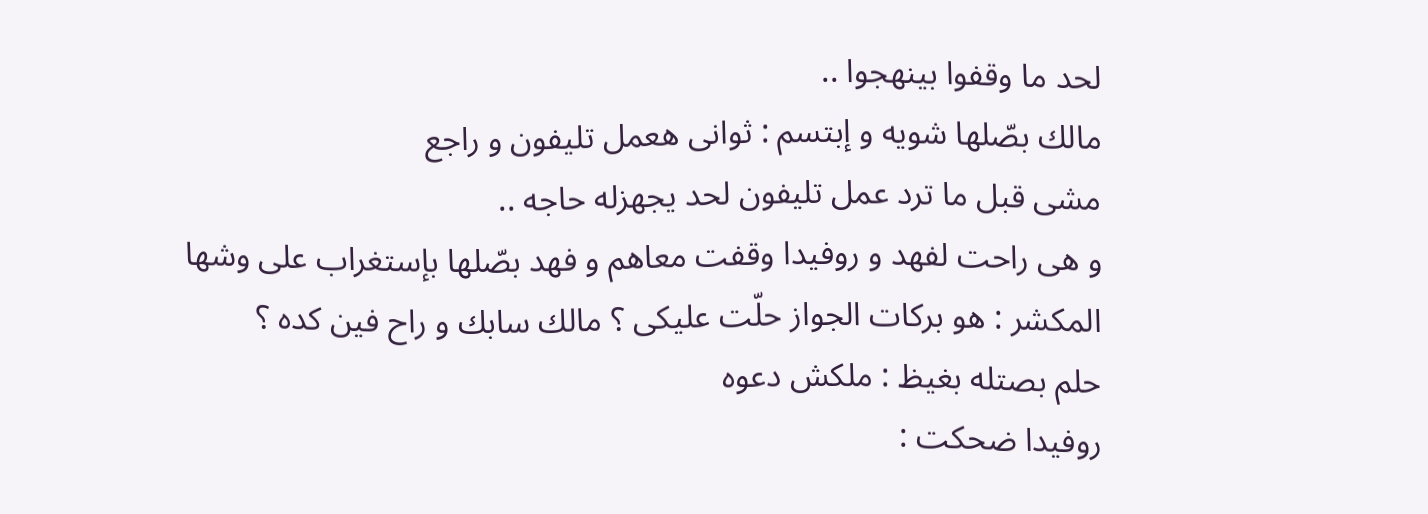لحد ما وقفوا بينهجوا ..
مالك بصّلها شويه و إبتسم : ثوانى هعمل تليفون و راجع
مشى قبل ما ترد عمل تليفون لحد يجهزله حاجه ..
و هى راحت لفهد و روفيدا وقفت معاهم و فهد بصّلها بإستغراب على وشها المكشر : هو بركات الجواز حلّت عليكى ؟ مالك سابك و راح فين كده ؟
حلم بصتله بغيظ : ملكش دعوه
روفيدا ضحكت :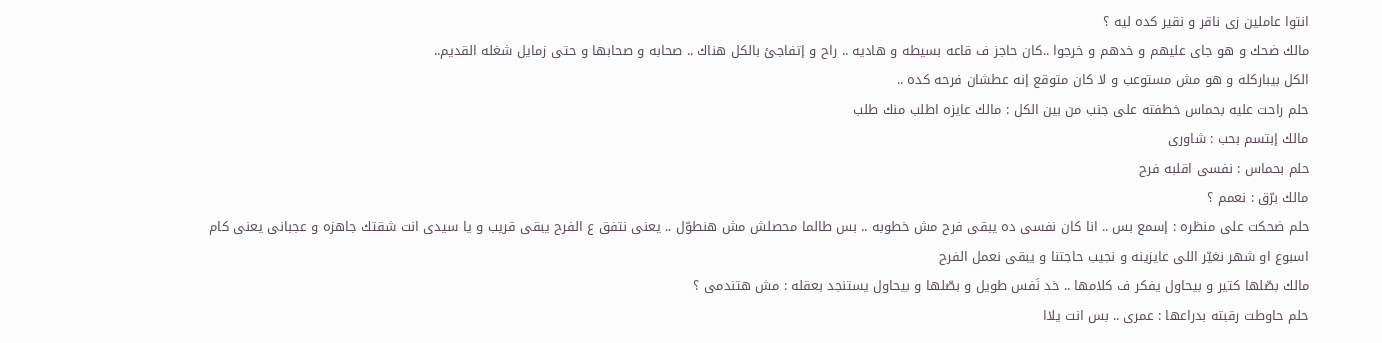انتوا عاملين زى ناقر و نقير كده ليه ؟
مالك ضحك و هو جاى عليهم و خدهم و خرجوا ..كان حاجز ف قاعه بسيطه و هاديه .. راح و إتفاجئ بالكل هناك .. صحابه و صحابها و حتى زمايل شغله القديم..
الكل بيباركله و هو مش مستوعب و لا كان متوقع إنه عطشان فرحه كده ..
حلم راحت عليه بحماس خطفته على جنب من بين الكل : مالك عايزه اطلب منك طلب
مالك إبتسم بحب : شاورى
حلم بحماس : نفسى اقلبه فرح
مالك برّق : نعمم ؟
حلم ضحكت على منظره : إسمع بس .. انا كان نفسى ده يبقى فرح مش خطوبه .. بس طالما محصلش مش هنطوّل .. يعنى نتفق ع الفرح يبقى قريب و يا سيدى انت شقتك جاهزه و عجبانى يعنى كام اسبوع او شهر نغيّر اللى عايزينه و نجيب حاجتنا و يبقى نعمل الفرح
مالك بصّلها كتير و بيحاول يفكر ف كلامها .. خد نَفس طويل و بصّلها و بيحاول يستنجد بعقله : مش هتندمى ؟
حلم حاوطت رقبته بدراعها : عمرى .. بس انت يلاا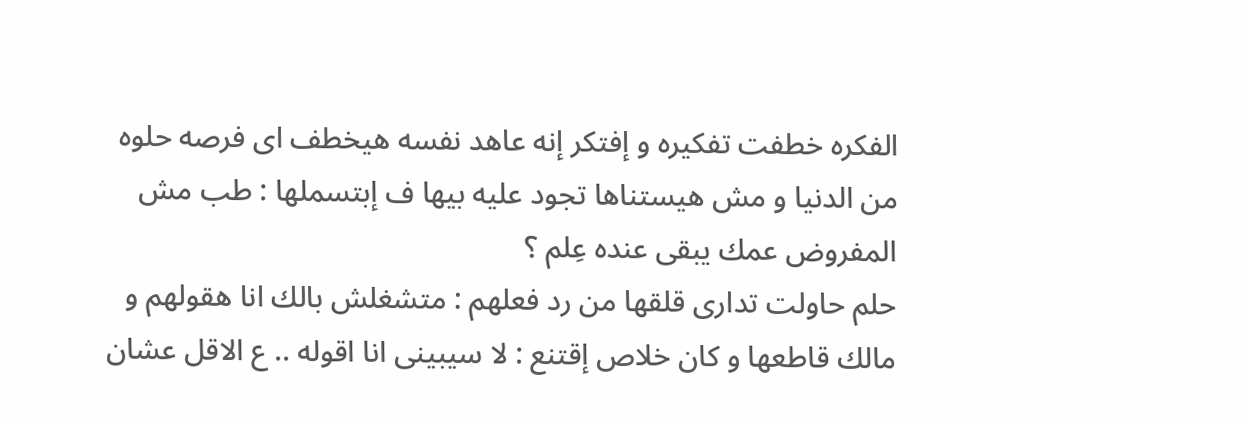الفكره خطفت تفكيره و إفتكر إنه عاهد نفسه هيخطف اى فرصه حلوه من الدنيا و مش هيستناها تجود عليه بيها ف إبتسملها : طب مش المفروض عمك يبقى عنده عِلم ؟
حلم حاولت تدارى قلقها من رد فعلهم : متشغلش بالك انا هقولهم و
مالك قاطعها و كان خلاص إقتنع : لا سيبينى انا اقوله .. ع الاقل عشان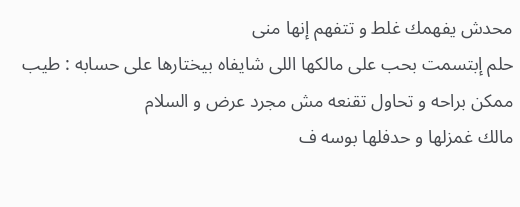محدش يفهمك غلط و تتفهم إنها منى
حلم إبتسمت بحب على مالكها اللى شايفاه بيختارها على حسابه : طيب ممكن براحه و تحاول تقنعه مش مجرد عرض و السلام
مالك غمزلها و حدفلها بوسه ف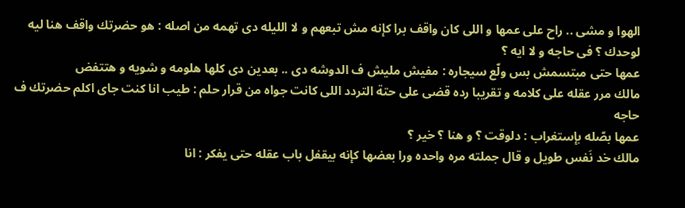الهوا و مشى .. راح على عمها و اللى كان واقف برا كإنه مش تبعهم و لا الليله دى تهمه من اصله : هو حضرتك واقف هنا ليه لوحدك ؟ فى حاجه و لا ايه ؟
عمها حتى مبتسمش بس ولّع سيجاره : مفيش مليش ف الدوشه دى .. بعدين دى كلها هلومه و شويه و هتتفض
مالك مرر عقله على كلامه و تقريبا رده قضى على حتة التردد اللى كانت جواه من قرار حلم : طيب انا كنت جاى اكلم حضرتك ف حاجه
عمها بصّله بإستغراب : دلوقت ؟ و هنا ؟ خير ؟
مالك خد نَفس طويل و قال جملته مره واحده ورا بعضها كإنه بيقفل باب عقله حتى يفكر : انا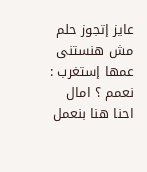عايز إتجوز حلم مش هنستنى
عمها إستغرب : نعمم ؟ امال احنا هنا بنعمل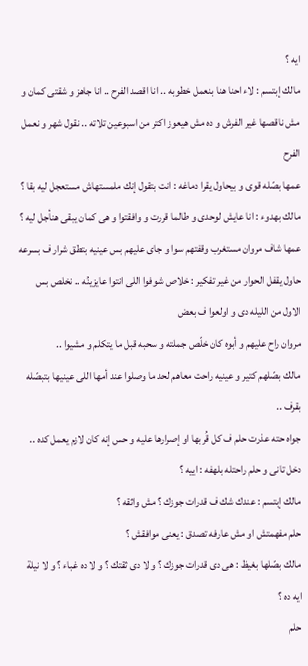ايه ؟
مالك إبتسم : لاء احنا هنا بنعمل خطوبه .. انا اقصد الفرح .. انا جاهز و شقتى كمان و مش ناقصها غير الفرش و ده مش هيعوز اكتر من اسبوعين تلاته .. نقول شهر و نعمل الفرح
عمها بصّله قوى و بيحاول يقرا دماغه : انت بتقول إنك ملمستهاش مستعجل ليه بقا ؟
مالك بهدوء : انا عايش لوحدى و طالما قررت و وافقتوا و هى كمان يبقى هنأجل ليه ؟
عمها شاف مروان مستغرب وقفتهم سوا و جاى عليهم بس عينيه بتطق شرار ف بسرعه حاول يقفل الحوار من غير تفكير : خلاص شوفوا اللى انتوا عايزينُه .. نخلص بس الاول من الليله دى و اولعوا ف بعض
مروان راح عليهم و أبوه كان خلّص جملته و سحبه قبل ما يتكلم و مشيوا ..
مالك بصّلهم كتير و عينيه راحت معاهم لحد ما وصلوا عند أمها اللى عينيها بتبصّله بقرف ..
جواه حته عذرت حلم ف كل قُربها او إصرارها عليه و حس إنه كان لازم يعمل كده ..
دخل تانى و حلم راحتله بلهفه : اييه ؟
مالك إبتسم : عندك شك ف قدرات جوزك ؟ مش واثقه ؟
حلم مفهمتش او مش عارفه تصدق : يعنى موافقش ؟
مالك بصّلها بغيظ : هى دى قدرات جوزك ؟ و لا دى ثقتك ؟ و لا ده غباء ؟ و لا نيلة ايه ده ؟
حلم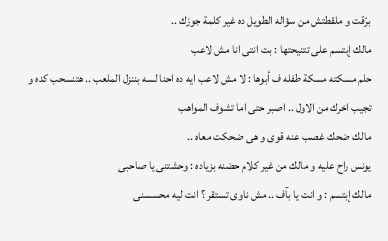برّقت و ملقطتش من سؤاله الطويل ده غير كلمة جوزك ..
مالك إبتسم على تتنيحتها : بت انتى انا مش لاعب
حلم مسكته مسكة طفله ف أبوها : لا مش لاعب ايه ده احنا لسه بننزل الملعب .. هتنسحب كده و تجيب اخرك من الاول .. اصبر حتى اما تشوف المواهب
مالك ضحك غصب عنه قوى و هى ضحكت معاه ..
يونس راح عليه و مالك من غير كلام حضنه بزياده : وحشتنى يا صاحبى
مالك إبتسم : و انت يا بآف .. مش ناوى تستقر ؟ انت ليه محسسنى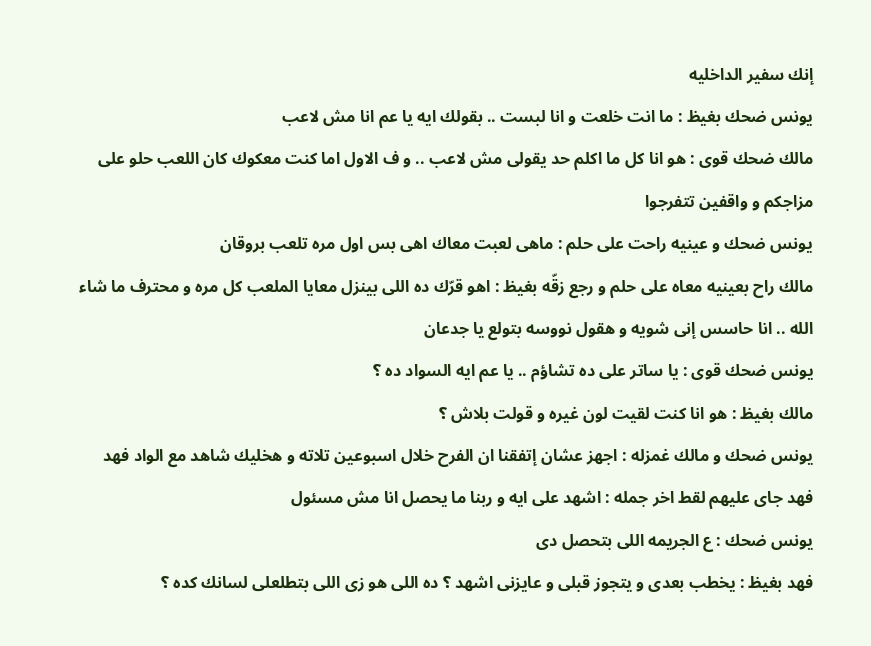إنك سفير الداخليه
يونس ضحك بغيظ : ما انت خلعت و انا لبست .. بقولك ايه يا عم انا مش لاعب
مالك ضحك قوى : هو انا كل ما اكلم حد يقولى مش لاعب .. و ف الاول اما كنت معكوك كان اللعب حلو على مزاجكم و واقفين تتفرجوا
يونس ضحك و عينيه راحت على حلم : ماهى لعبت معاك اهى بس اول مره تلعب بروقان
مالك راح بعينيه معاه على حلم و رجع زقّه بغيظ : اهو قرّك ده اللى بينزل معايا الملعب كل مره و محترف ما شاء الله .. انا حاسس إنى شويه و هقول نووسه بتولع يا جدعان
يونس ضحك قوى : يا ساتر على ده تشاؤم .. يا عم ايه السواد ده ؟
مالك بغيظ : هو انا كنت لقيت لون غيره و قولت بلاش ؟
يونس ضحك و مالك غمزله : اجهز عشان إتفقنا ان الفرح خلال اسبوعين تلاته و هخليك شاهد مع الواد فهد
فهد جاى عليهم لقط اخر جمله : اشهد على ايه و ربنا ما يحصل انا مش مسئول
يونس ضحك : ع الجريمه اللى بتحصل دى
فهد بغيظ : يخطب بعدى و يتجوز قبلى و عايزنى اشهد ؟ ده اللى هو زى اللى بتطلعلى لسانك كده ؟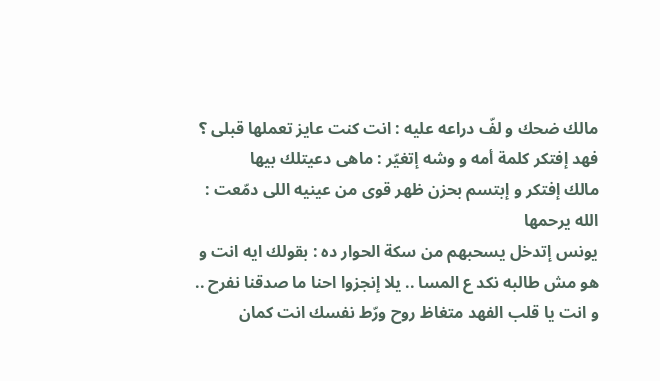مالك ضحك و لفّ دراعه عليه : انت كنت عايز تعملها قبلى ؟
فهد إفتكر كلمة أمه و وشه إتغيّر : ماهى دعيتلك بيها
مالك إفتكر و إبتسم بحزن ظهر قوى من عينيه اللى دمّعت : الله يرحمها
يونس إتدخل يسحبهم من سكة الحوار ده : بقولك ايه انت و هو مش طالبه نكد ع المسا .. يلا إنجزوا احنا ما صدقنا نفرح .. و انت يا قلب الفهد متغاظ روح ورّط نفسك انت كمان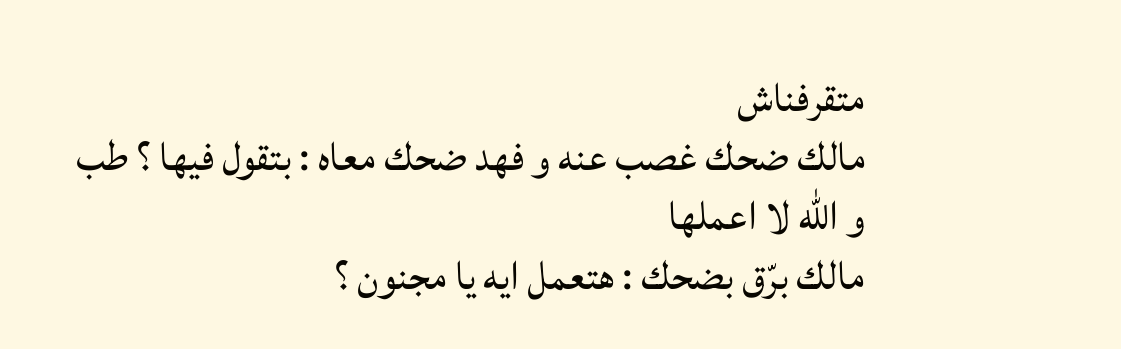متقرفناش
مالك ضحك غصب عنه و فهد ضحك معاه : بتقول فيها ؟ طب و الله لا اعملها
مالك برّق بضحك : هتعمل ايه يا مجنون ؟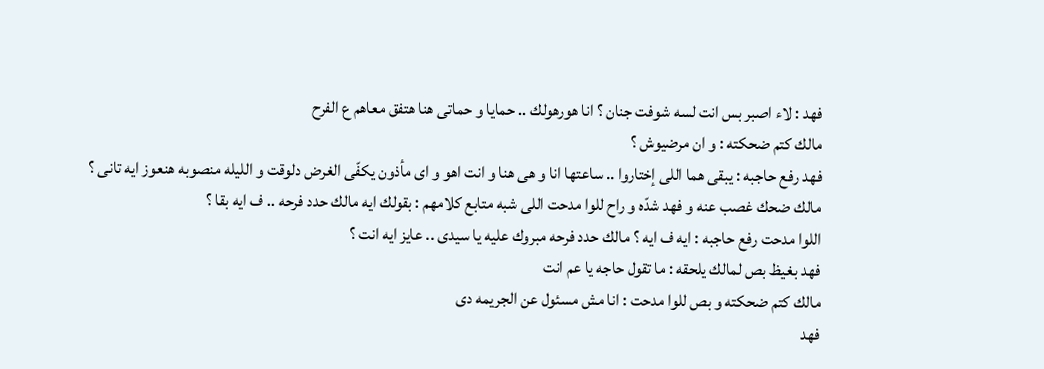فهد : لاء اصبر بس انت لسه شوفت جنان ؟ انا هورهولك .. حمايا و حماتى هنا هتفق معاهم ع الفرح
مالك كتم ضحكته : و ان مرضيوش ؟
فهد رفع حاجبه : يبقى هما اللى إختاروا .. ساعتها انا و هى هنا و انت اهو و اى مأذون يكفّى الغرض دلوقت و الليله منصوبه هنعوز ايه تانى ؟
مالك ضحك غصب عنه و فهد شدّه و راح للوا مدحت اللى شبه متابع كلامهم : بقولك ايه مالك حدد فرحه .. ف ايه بقا ؟
اللوا مدحت رفع حاجبه : ايه ف ايه ؟ مالك حدد فرحه مبروك عليه يا سيدى .. عايز ايه انت ؟
فهد بغيظ بص لمالك يلحقه : ما تقول حاجه يا عم انت
مالك كتم ضحكته و بص للوا مدحت : انا مش مسئول عن الجريمه دى
فهد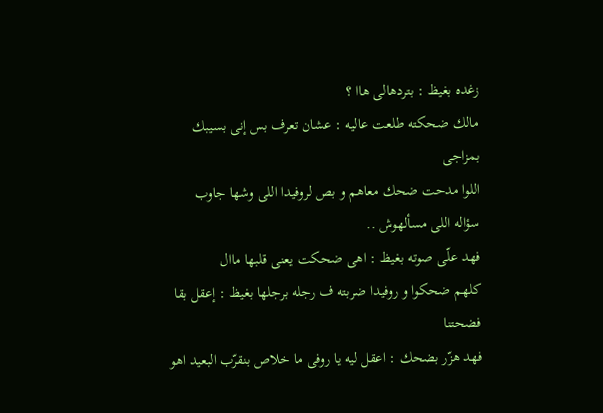زغده بغيظ : بتردهالى هاا ؟
مالك ضحكته طلعت عاليه : عشان تعرف بس إنى بسيبك بمزاجى
اللوا مدحت ضحك معاهم و بص لروفيدا اللى وشها جاوب سؤاله اللى مسألهوش ..
فهد علّى صوته بغيظ : اهى ضحكت يعنى قلبها ماال
كلهم ضحكوا و روفيدا ضربته ف رجله برجلها بغيظ : إعقل بقا فضحتنا
فهد هزّر بضحك : اعقل ليه يا روفى ما خلاص بنقرّب البعيد اهو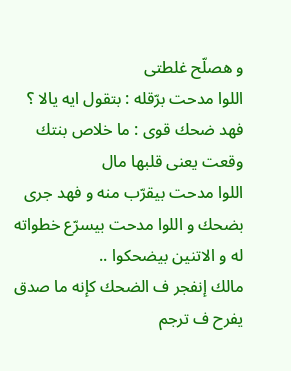و هصلّح غلطتى
اللوا مدحت برّقله : بتقول ايه يالا ؟
فهد ضحك قوى : ما خلاص بنتك وقعت يعنى قلبها مال
اللوا مدحت بيقرّب منه و فهد جرى بضحك و اللوا مدحت بيسرّع خطواته له و الاتنين بيضحكوا ..
مالك إنفجر ف الضحك كإنه ما صدق يفرح ف ترجم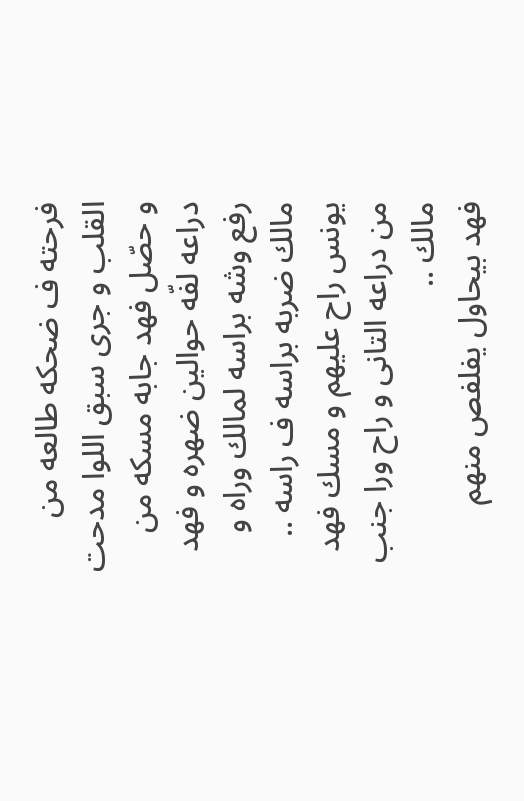فرحته ف ضحكه طالعه من القلب و جرى سبق اللوا مدحت و حصّل فهد جابه مسكه من دراعه لفّه حوالين ضهره و فهد رفع وشه براسه لمالك وراه و مالك ضربه براسه ف راسه ..
يونس راح عليهم و مسك فهد من دراعه التانى و راح ورا جنب مالك ..
فهد بيحاول يفلفص منهم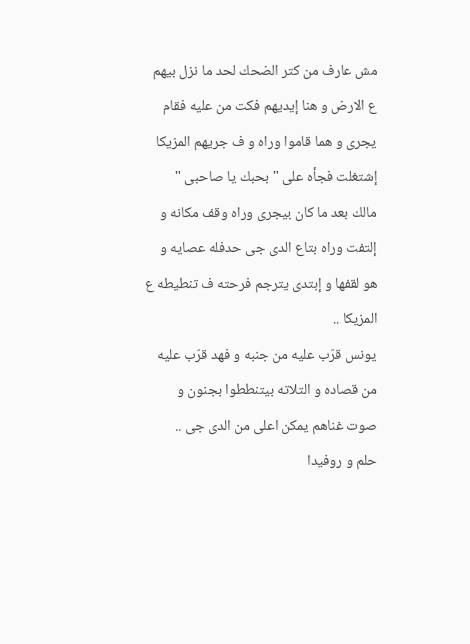مش عارف من كتر الضحك لحد ما نزل بيهم ع الارض و هنا إيديهم فكت من عليه فقام يجرى و هما قاموا وراه و ف جريهم المزيكا إشتغلت فجأه على " بحبك يا صاحبى "
مالك بعد ما كان بيجرى وراه وقف مكانه و إلتفت وراه بتاع الدى جى حدفله عصايه و هو لقفها و إبتدى يترجم فرحته ف تنطيطه ع المزيكا ..
يونس قرّب عليه من جنبه و فهد قرّب عليه من قصاده و التلاته بيتنططوا بجنون و صوت غناهم يمكن اعلى من الدى جى ..
حلم و روفيدا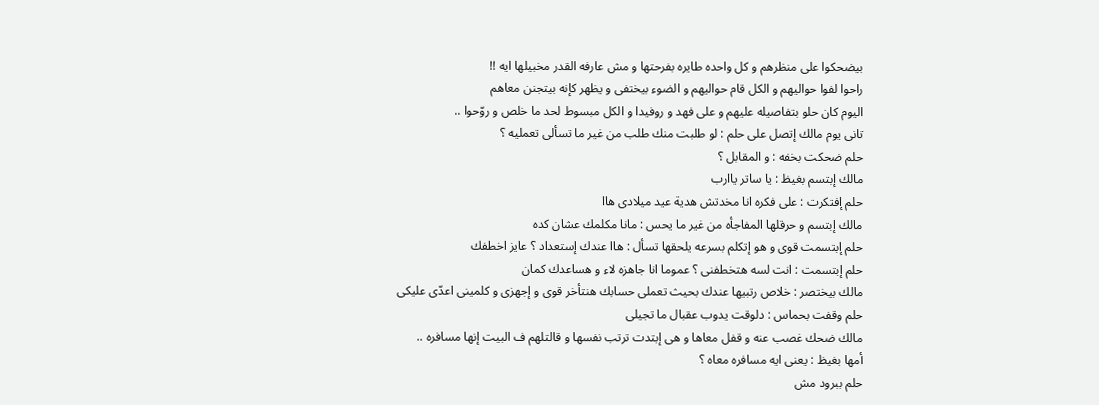بيضحكوا على منظرهم و كل واحده طايره بفرحتها و مش عارفه القدر مخبيلها ايه !!
راحوا لفوا حواليهم و الكل قام حواليهم و الضوء بيختفى و يظهر كإنه بيتجنن معاهم
اليوم كان حلو بتفاصيله عليهم و على فهد و روفيدا و الكل مبسوط لحد ما خلص و روّحوا ..
تانى يوم مالك إتصل على حلم : لو طلبت منك طلب من غير ما تسألى تعمليه ؟
حلم ضحكت بخفه : و المقابل ؟
مالك إبتسم بغيظ : يا ساتر ياارب
حلم إفتكرت : على فكره انا مخدتش هدية عيد ميلادى هاا
مالك إبتسم و حرقلها المفاجأه من غير ما يحس : مانا مكلمك عشان كده
حلم إبتسمت قوى و هو إتكلم بسرعه يلحقها تسأل : هاا عندك إستعداد ؟ عايز اخطفك
حلم إبتسمت : انت لسه هتخطفنى ؟ عموما انا جاهزه لاء و هساعدك كمان
مالك بيختصر : خلاص رتبيها عندك بحيث تعملى حسابك هنتأخر قوى و إجهزى و كلمينى اعدّى عليكى
حلم وقفت بحماس : دلوقت يدوب عقبال ما تجيلى
مالك ضحك غصب عنه و قفل معاها و هى إبتدت ترتب نفسها و قالتلهم ف البيت إنها مسافره ..
أمها بغيظ : يعنى ايه مسافره معاه ؟
حلم ببرود مش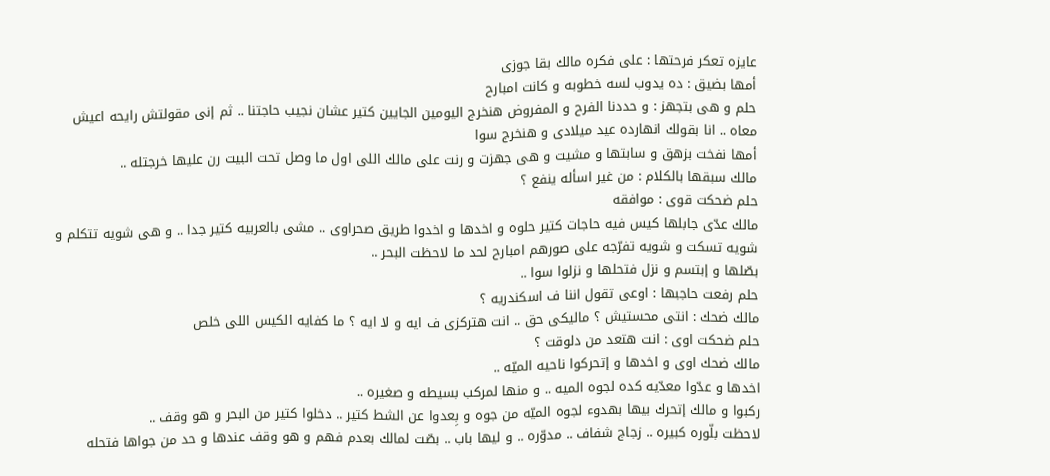عايزه تعكر فرحتها : على فكره مالك بقا جوزى
أمها بضيق : ده يدوب لسه خطوبه و كانت امبارح
حلم و هى بتجهز : و حددنا الفرح و المفروض هنخرج اليومين الجايين كتير عشان نجيب حاجتنا .. ثم إنى مقولتش رايحه اعيش معاه .. انا بقولك انهارده عيد ميلادى و هنخرج سوا
أمها نفخت بزهق و سابتها و مشيت و هى جهزت و رنت على مالك اللى اول ما وصل تحت البيت رن عليها خرجتله ..
مالك سبقها بالكلام : من غير اسأله ينفع ؟
حلم ضحكت قوى : موافقه
مالك عدّى جابلها كيس فيه حاجات كتير حلوه و اخدها و اخدوا طريق صحراوى .. مشى بالعربيه كتير جدا .. و هى شويه تتكلم و شويه تسكت و شويه تفرّجه على صورهم امبارح لحد ما لاحظت البحر ..
بصّلها و إبتسم و نزل فتحلها و نزلوا سوا ..
حلم رفعت حاجبها : اوعى تقول اننا ف اسكندريه ؟
مالك ضحك : انتى محستيش ؟ ماليكى حق .. انت هتركزى ف ايه و لا ايه ؟ ما كفايه الكيس اللى خلص
حلم ضحكت اوى : انت هتعد من دلوقت ؟
مالك ضحك اوى و اخدها و إتحركوا ناحيه الميّه ..
اخدها و عدّوا معدّيه كده لجوه الميه .. و منها لمركب بسيطه و صغيره ..
ركبوا و مالك إتحرك بيها بهدوء لجوه الميّه من جوه و بِعدوا عن الشط كتير .. دخلوا كتير من البحر و هو وقف ..
لاحظت بلّوره كبيره .. زجاج شفاف .. مدوّره .. و ليها باب .. بصّت لمالك بعدم فهم و هو وقف عندها و حد من جواها فتحله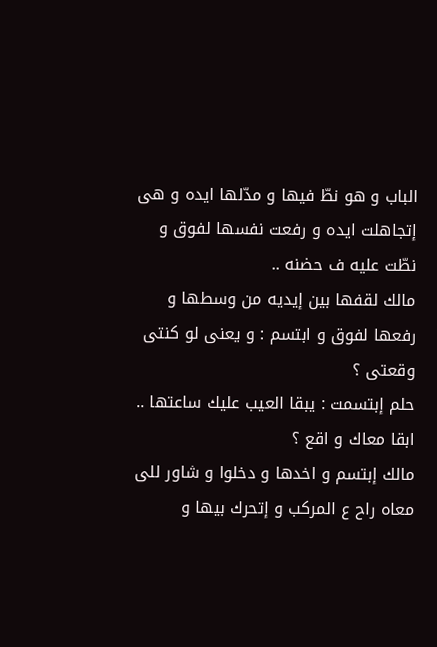الباب و هو نطّ فيها و مدّلها ايده و هى إتجاهلت ايده و رفعت نفسها لفوق و نطّت عليه ف حضنه ..
مالك لقفها بين إيديه من وسطها و رفعها لفوق و ابتسم : و يعنى لو كنتى وقعتى ؟
حلم إبتسمت : يبقا العيب عليك ساعتها .. ابقا معاك و اقع ؟
مالك إبتسم و اخدها و دخلوا و شاور للى معاه راح ع المركب و إتحرك بيها و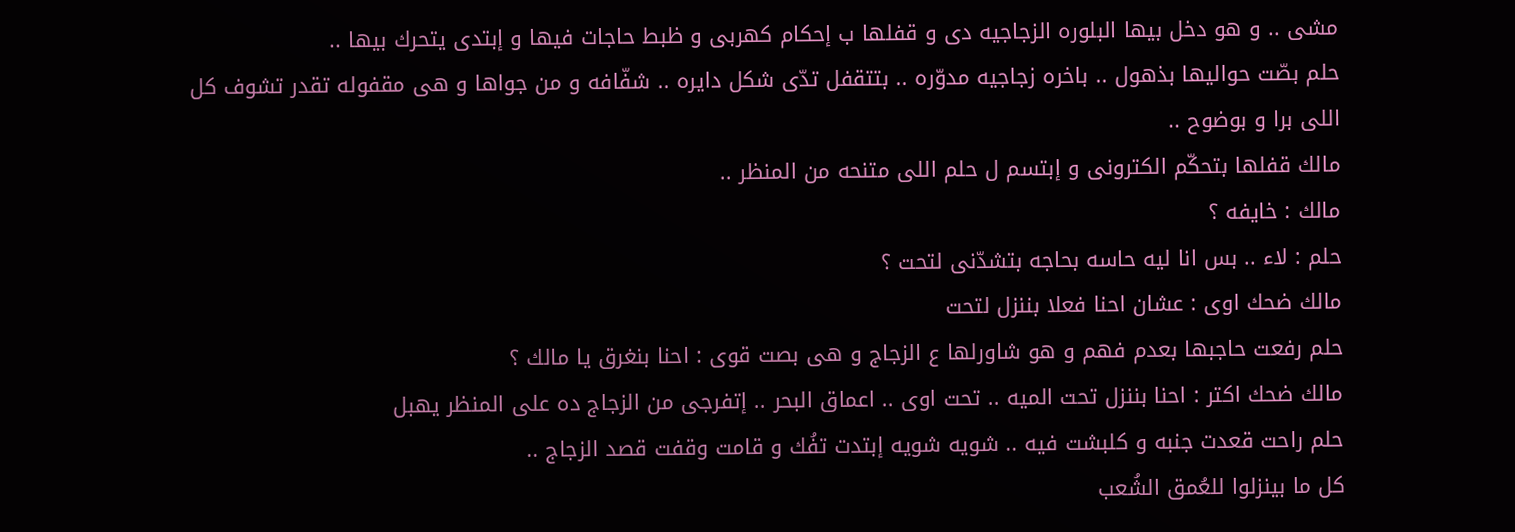مشى .. و هو دخل بيها البلوره الزجاجيه دى و قفلها ب إحكام كهربى و ظبط حاجات فيها و إبتدى يتحرك بيها ..
حلم بصّت حواليها بذهول .. باخره زجاجيه مدوّره .. بتتقفل تدّى شكل دايره .. شفّافه و من جواها و هى مقفوله تقدر تشوف كل اللى برا و بوضوح ..
مالك قفلها بتحكّم الكترونى و إبتسم ل حلم اللى متنحه من المنظر ..
مالك : خايفه ؟
حلم : لاء .. بس انا ليه حاسه بحاجه بتشدّنى لتحت ؟
مالك ضحك اوى : عشان احنا فعلا بننزل لتحت
حلم رفعت حاجبها بعدم فهم و هو شاورلها ع الزجاج و هى بصت قوى : احنا بنغرق يا مالك ؟
مالك ضحك اكتر : احنا بننزل تحت الميه .. تحت اوى .. اعماق البحر .. إتفرجى من الزجاج ده على المنظر يهبل
حلم راحت قعدت جنبه و كلبشت فيه .. شويه شويه إبتدت تفُك و قامت وقفت قصد الزجاج ..
كل ما بينزلوا للعُمق الشُعب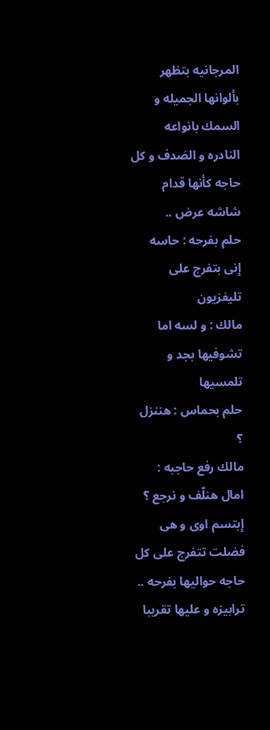المرجانيه بتظهر بألوانها الجميله و السمك بانواعه النادره و الصَدف و كل حاجه كأنها قدام شاشه عرض ..
حلم بفرحه : حاسه إنى بتفرج على تليفزيون
مالك : و لسه اما تشوفيها بجد و تلمسيها
حلم بحماس : هننزل ؟
مالك رفع حاجبه : امال هنلّف و نرجع ؟
إبتسم اوى و هى فضلت تتفرج على كل حاجه حواليها بفرحه .. ترابيزه و عليها تقريبا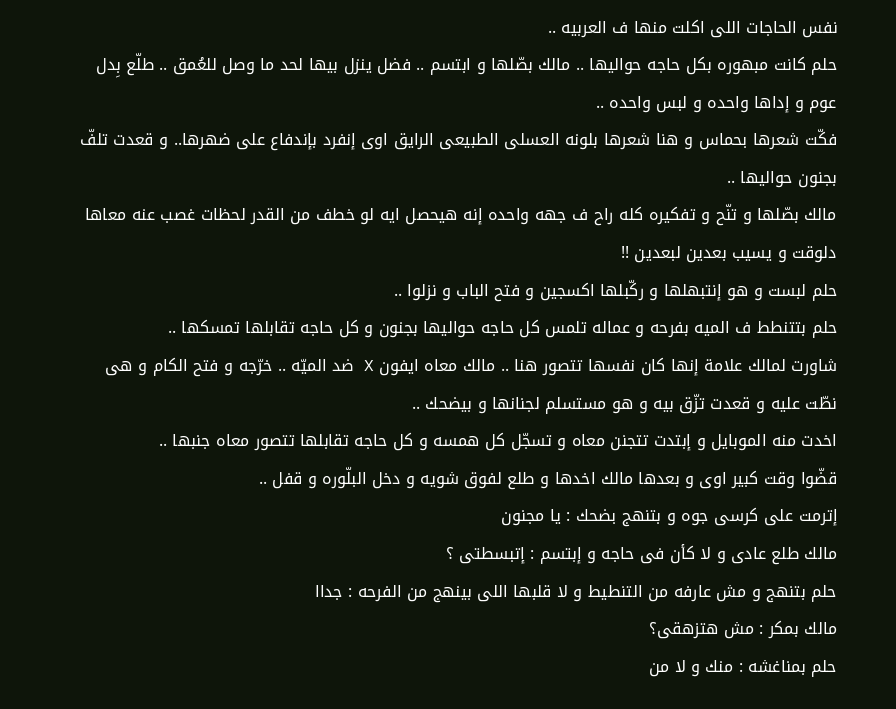نفس الحاجات اللى اكلت منها ف العربيه ..
حلم كانت مبهوره بكل حاجه حواليها .. مالك بصّلها و ابتسم .. فضل ينزل بيها لحد ما وصل للعُمق .. طلّع بِدل عوم و إداها واحده و لبس واحده ..
فكّت شعرها بحماس و هنا شعرها بلونه العسلى الطبيعى الرايق اوى إنفرد بإندفاع على ضهرها.. و قعدت تلفّ بجنون حواليها ..
مالك بصّلها و تنّح و تفكيره كله راح ف جهه واحده إنه هيحصل ايه لو خطف من القدر لحظات غصب عنه معاها دلوقت و يسيب بعدين لبعدين !!
حلم لبست و هو إنتبهلها و ركّبلها اكسجين و فتح الباب و نزلوا ..
حلم بتتنطط ف الميه بفرحه و عماله تلمس كل حاجه حواليها بجنون و كل حاجه تقابلها تمسكها ..
شاورت لمالك علامة إنها كان نفسها تتصور هنا .. مالك معاه ايفون X ضد الميّه .. خرّجه و فتح الكام و هى نطّت عليه و قعدت تزّق بيه و هو مستسلم لجنانها و بيضحك ..
اخدت منه الموبايل و إبتدت تتجنن معاه و تسجّل كل همسه و كل حاجه تقابلها تتصور معاه جنبها ..
قضّوا وقت كبير اوى و بعدها مالك اخدها و طلع لفوق شويه و دخل البلّوره و قفل ..
إترمت على كرسى جوه و بتنهج بضحك : يا مجنون
مالك طلع عادى و لا كأن فى حاجه و إبتسم : إتبسطتى ؟
حلم بتنهج و مش عارفه من التنطيط و لا قلبها اللى بينهج من الفرحه : جداا
مالك بمكر : مش هتزهقى؟
حلم بمناغشه : منك و لا من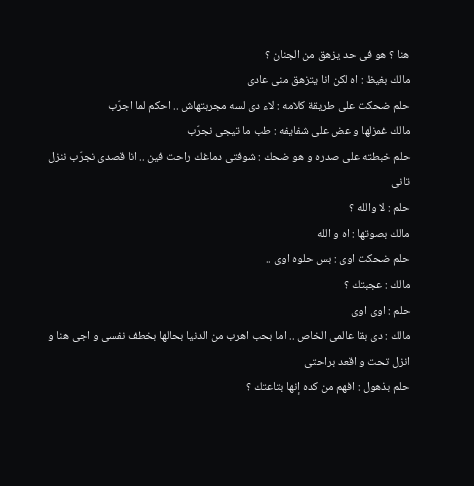هنا ؟ هو فى حد يزهق من الجنان ؟
مالك بغيظ : اه لكن انا يتزهق منى عادى
حلم ضحكت على طريقة كلامه : لاء دى لسه مجربتهاش .. احكم لما اجرّب
مالك غمزلها و عض على شفايفه : طب ما تيجى نجرّب
حلم خبطته على صدره و هو ضحك : شوفتى دماغك راحت فين .. انا قصدى نجرّب ننزل تانى
حلم : لا والله ؟
مالك بصوتها : اه و الله
حلم ضحكت اوى : بس حلوه اوى ..
مالك : عجبتك ؟
حلم : اوى اوى
مالك : دى بقا عالمى الخاص .. اما بحب اهرب من الدنيا بحالها بخطف نفسى و اجى هنا و انزل تحت و اقعد براحتى
حلم بذهول : افهم من كده إنها بتاعتك ؟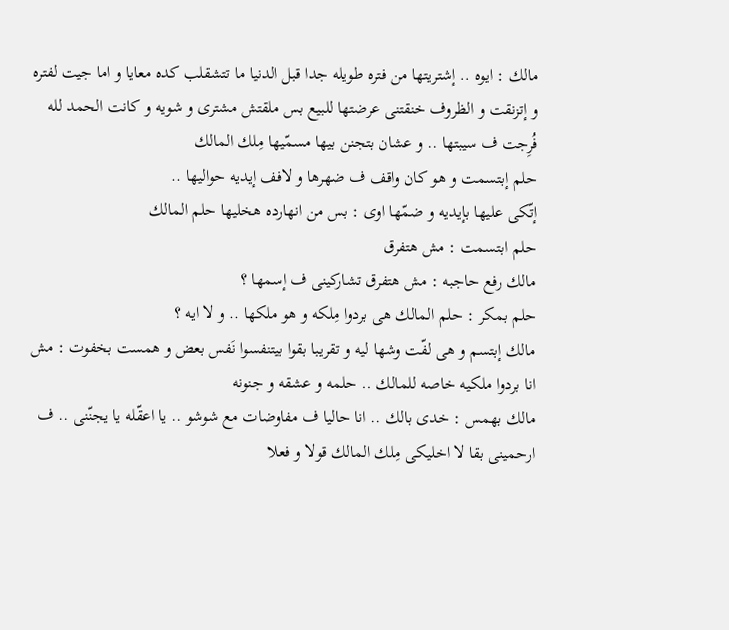مالك : ايوه .. إشتريتها من فتره طويله جدا قبل الدنيا ما تتشقلب كده معايا و اما جيت لفتره و إتزنقت و الظروف خنقتنى عرضتها للبيع بس ملقتش مشترى و شويه و كانت الحمد لله فُرِجت ف سيبتها .. و عشان بتجنن بيها مسمّيها مِلك المالك
حلم إبتسمت و هو كان واقف ف ضهرها و لافف إيديه حواليها ..
إتّكى عليها بإيديه و ضمّها اوى : بس من انهارده هخليها حلم المالك
حلم ابتسمت : مش هتفرق
مالك رفع حاجبه : مش هتفرق تشاركينى ف إسمها ؟
حلم بمكر : حلم المالك هى بردوا مِلكه و هو ملكها .. و لا ايه ؟
مالك إبتسم و هى لفّت وشها ليه و تقريبا بقوا بيتنفسوا نَفس بعض و همست بخفوت : مش انا بردوا ملكيه خاصه للمالك .. حلمه و عشقه و جنونه
مالك بهمس : خدى بالك .. انا حاليا ف مفاوضات مع شوشو .. يا اعقّله يا يجنّنى .. ف ارحمينى بقا لا اخليكى مِلك المالك قولا و فعلا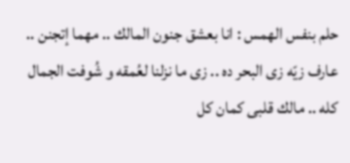حلم بنفس الهمس : انا بعشق جنون المالك .. مهما إتجنن .. عارف زيّه زى البحر ده .. زى ما نزلنا لعُمقه و شُوفت الجمال كله .. مالك قلبى كمان كل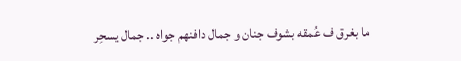ما بغرق ف عُمقه بشوف جنان و جمال دافنهم جواه .. جمال يسحِر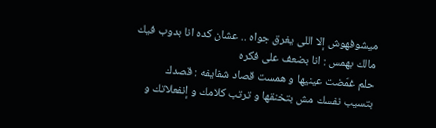ميشوفهوش إلا اللى يغرق جواه .. عشان كده انا بدوب فيك
مالك بهمس : انا بضعف على فكره
حلم غمّضت عينيها و همست قصاد شفايفه : قصدك بتسيب نفسك مش بتخنقها و ترتب كلامك و إنفعلاتك و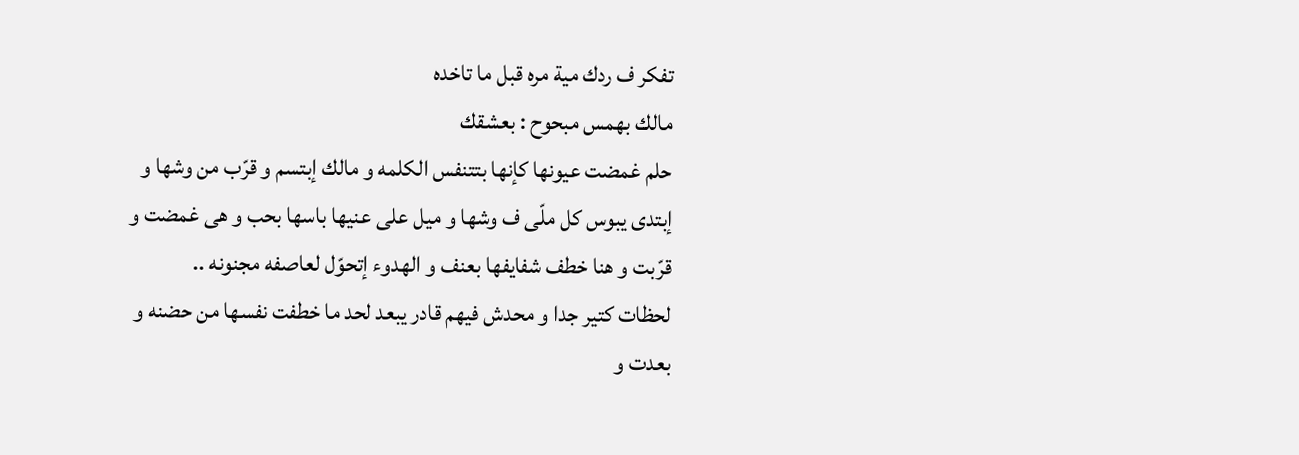تفكر ف ردك مية مره قبل ما تاخده
مالك بهمس مبحوح : بعشقك
حلم غمضت عيونها كإنها بتتنفس الكلمه و مالك إبتسم و قرّب من وشها و إبتدى يبوس كل ملّى ف وشها و ميل على عنيها باسها بحب و هى غمضت و قرّبت و هنا خطف شفايفها بعنف و الهدوء إتحوّل لعاصفه مجنونه ..
لحظات كتير جدا و محدش فيهم قادر يبعد لحد ما خطفت نفسها من حضنه و بعدت و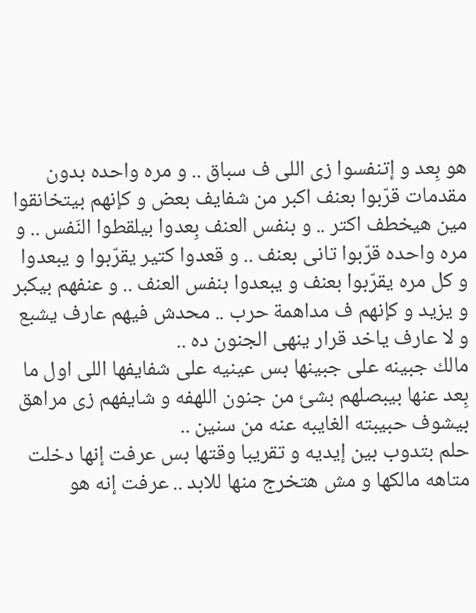هو بِعد و إتنفسوا زى اللى ف سباق .. و مره واحده بدون مقدمات قرّبوا بعنف اكبر من شفايف بعض و كإنهم بيتخانقوا مين هيخطف اكتر .. و بنفس العنف بِعدوا بيلقطوا النَفس .. و مره واحده قرّبوا تانى بعنف .. و قعدوا كتير يقرّبوا و يبعدوا و كل مره يقرّبوا بعنف و يبعدوا بنفس العنف .. و عنفهم بيكبر و يزيد و كإنهم ف مداهمة حرب .. محدش فيهم عارف يشبع و لا عارف ياخد قرار ينهى الجنون ده ..
مالك جبينه على جبينها بس عينيه على شفايفها اللى اول ما بِعد عنها بيبصلهم بشئ من جنون اللهفه و شايفهم زى مراهق بيشوف حبيبته الغايبه عنه من سنين ..
حلم بتدوب بين إيديه و تقريبا وقتها بس عرفت إنها دخلت متاهه مالكها و مش هتخرج منها للابد .. عرفت إنه هو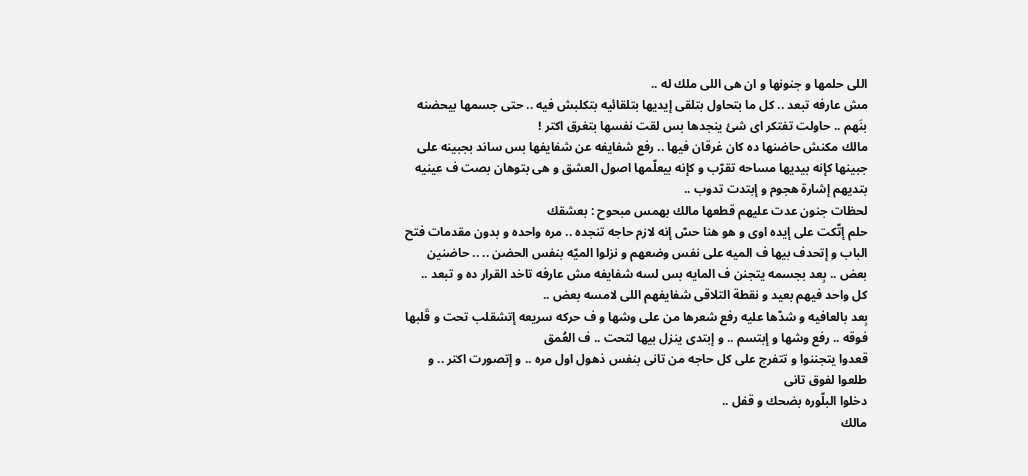اللى حلمها و جنونها و ان هى اللى ملك له ..
مش عارفه تبعد .. كل ما بتحاول بتلقى إيديها بتلقائيه بتكلبش فيه .. حتى جسمها بيحضنه بنَهم .. حاولت تفتكر اى شئ ينجدها بس لقت نفسها بتغرق اكتر !
مالك مكنش حاضنها ده كان غرقان فيها .. رفع شفايفه عن شفايفها بس ساند بجبينه على جبينها كإنه بيديها مساحه تقرّب و كإنه بيعلّمها اصول العشق و هى بتوهان بصت ف عينيه بتديهم إشارة هجوم و إبتدت تدوب ..
لحظات جنون عدت عليهم قطعها مالك بهمس مبحوح : بعشقك
حلم إتّكت على إيده اوى و هو هنا حسّ إنه لازم حاجه تنجده .. مره واحده و بدون مقدمات فتح الباب و إتحدف بيها ف الميه على نفس وضعهم و نزلوا الميّه بنفس الحضن .. .. حاضنين بعض .. بِعد بجسمه يتجنن ف المايه بس لسه شفايفه مش عارفه تاخد القرار ده و تبعد .. كل واحد فيهم بعيد و نقطة التلاقى شفايفهم اللى لامسه بعض ..
بِعد بالعافيه و شدّها عليه رفع شعرها من على وشها و ف حركه سريعه إتشقلب تحت و قَلبها فوقه .. رفع وشها و إبتسم .. و إبتدى ينزل بيها لتحت .. ف العُمق
قعدوا يتجننوا و تتفرج على كل حاجه من تانى بنفس ذهول اول مره .. و إتصورت اكتر .. و طلعوا لفوق تانى
دخلوا البلّوره بضحك و قفل ..
مالك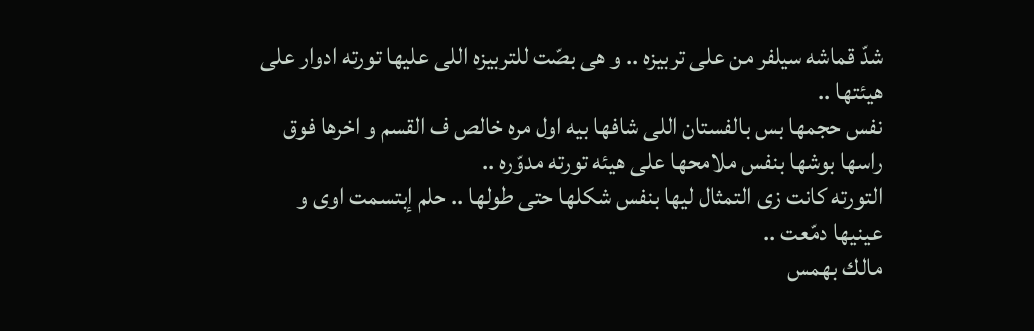شدّ قماشه سيلفر من على تربيزه .. و هى بصّت للتربيزه اللى عليها تورته ادوار على هيئتها ..
نفس حجمها بس بالفستان اللى شافها بيه اول مره خالص ف القسم و اخرها فوق راسها بوشها بنفس ملامحها على هيئه تورته مدوّره ..
التورته كانت زى التمثال ليها بنفس شكلها حتى طولها .. حلم إبتسمت اوى و عينيها دمّعت ..
مالك بهمس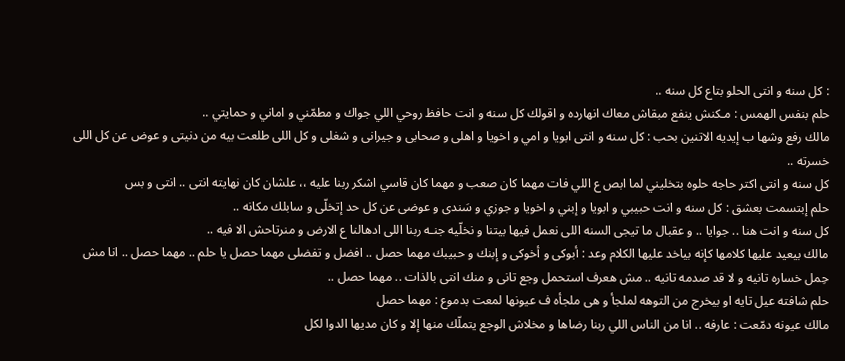: كل سنه و انتى الحلو بتاع كل سنه ..
حلم بنفس الهمس : مـكنش ينفع مبقاش معاك انهارده و اقولك كل سنه و انت حافظ روحي اللي جواك و مطمّني و اماني و حمايتي ..
مالك رفع وشها ب إيديه الاتنين بحب : كل سنه و انتى ابويا و امي و اخويا و اهلى و صحابى و جيرانى و شغلى و كل اللى طلعت بيه من دنيتى و عوض عن كل اللى خسرته ..
كل سنه و انتى اكتر حاجه حلوه بتخليني لما ابص ع اللي فات مهما كان صعب و مهما كان قاسي اشكر ربنا عليه ،، علشان كان نهايته انتى .. انتى و بس
حلم إبتسمت بعشق : كل سنه و انت حبيبي و ابويا و إبني و اخويا و جوزي و سَندى و عوضى عن كل حد إتخلّى و سابلك مكانه ..
كل سنه و انت هنا .. جوايا .. و عقبال ما تيجى السنه اللى نعمل فيها بيتنا و نخلّيه جنـه ربنا اللى ادهالنا ع الارض و منرتاحش الا فيه ..
مالك بيعيد عليها كلامها كإنه بياخد عليها الكلام وعد : أبوكى و أخوكى و إبنك و حبيبك مهما حصل .. افضل و تفضلى مهما حصل يا حلم .. مهما حصل .. انا مش حِمل خساره تانيه و لا قد صدمه تانيه .. مش هعرف استحمل وجع تانى و منك انتى بالذات .. مهما حصل ..
حلم شافته عيل تايه او بيخرج من التوهه لملجأ و هى ملجأه ف عيونها لمعت بدموع : مهما حصل
مالك عيونه دمّعت : عارفه .. انا من الناس اللي ربنا رضاها و مخلاش الوجع يتملّك منها إلا و كان مديها الدوا لكل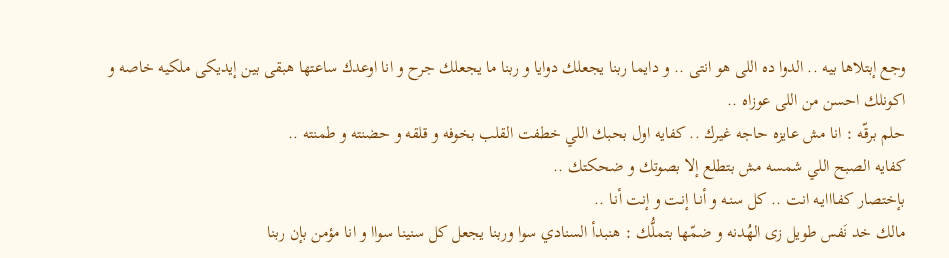وجع إبتلاها بيه .. الدوا ده اللى هو انتى .. و دايما ربنا يجعلك دوايا و ربنا ما يجعلك جرح و انا اوعدك ساعتها هبقى بين إيديكى ملكيه خاصه و اكونلك احسن من اللى عوزاه ..
حلم برقّه : انا مش عايزه حاجه غيرك .. كفايه اول بحبك اللي خطفت القلب بخوفه و قلقه و حضنته و طمنته ..
كفايه الصبح اللي شمسه مش بتطلع إلا بصوتك و ضحكتك ..
بإختصار كفـااايـه انت .. كل سنـه و أنـا إنـت و إنت أنـا ..
مالك خد نَفس طويل زى الهُدنه و ضمّها بتملُّك : هنبدأ السنادي سوا وربنا يجعل كل سنينا سواا و انا مؤمن بإن ربنا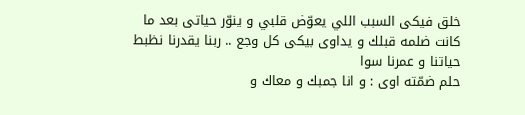خلق فيكى السبب اللي يعوّض قلبي و ينوّر حياتى بعد ما كانت ضلمه قبلك و يداوى بيكى كل وجع .. ربنا يقدرنا نظبط حياتنا و عمرنا سوا
حلم ضمّته اوى : و انا جمبك و معاك و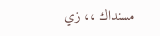مسنداك ،، زي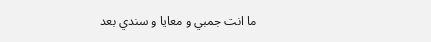ما انت جمبي و معايا و سندي بعد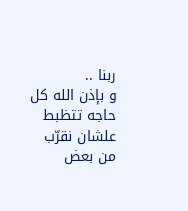ربنا ..
و بإذن الله كل حاجه تتظبط علشان نقرّب من بعض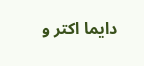دايما اكتر و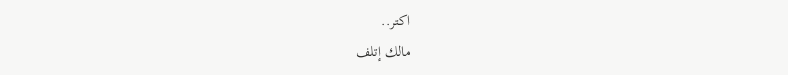اكتر..
مالك إتلف